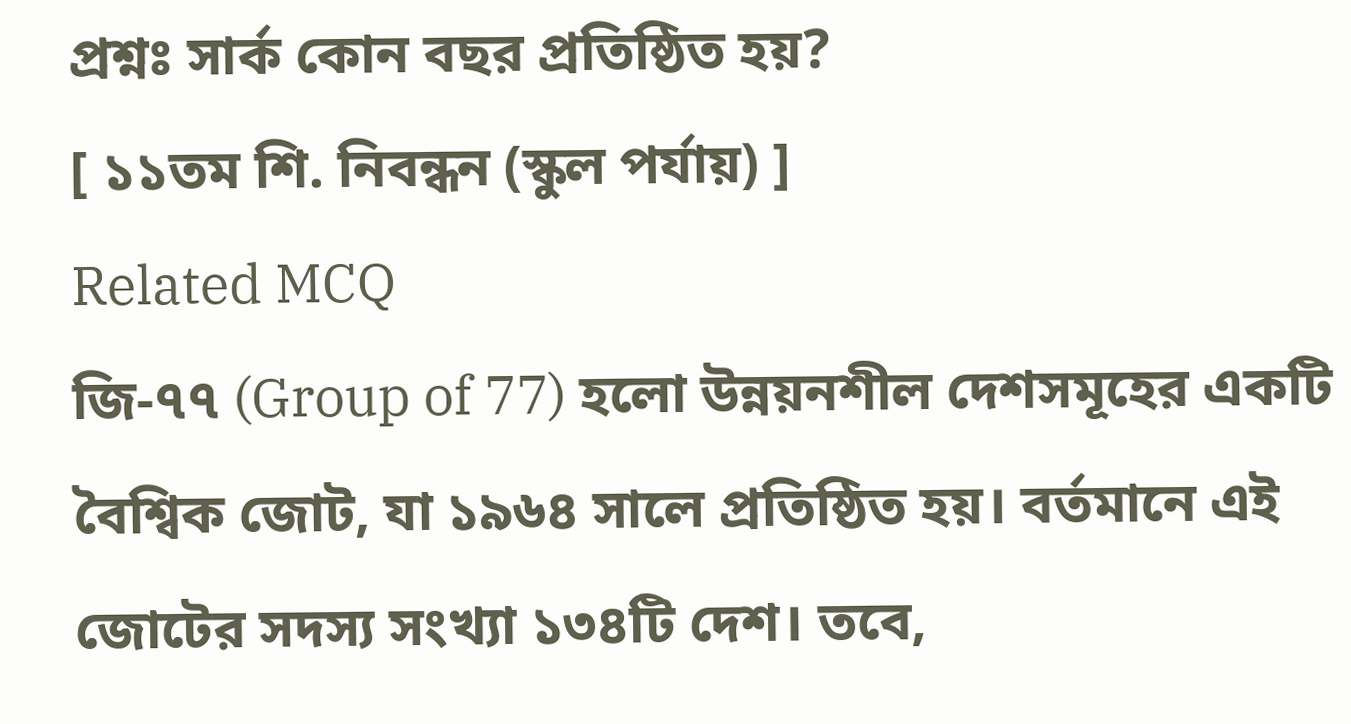প্রশ্নঃ সার্ক কোন বছর প্রতিষ্ঠিত হয়?
[ ১১তম শি. নিবন্ধন (স্কুল পর্যায়) ]
Related MCQ
জি-৭৭ (Group of 77) হলো উন্নয়নশীল দেশসমূহের একটি বৈশ্বিক জোট, যা ১৯৬৪ সালে প্রতিষ্ঠিত হয়। বর্তমানে এই জোটের সদস্য সংখ্যা ১৩৪টি দেশ। তবে,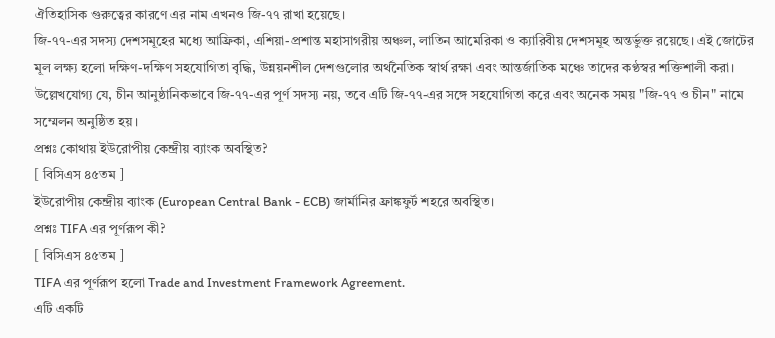ঐতিহাসিক গুরুত্বের কারণে এর নাম এখনও জি-৭৭ রাখা হয়েছে।
জি-৭৭-এর সদস্য দেশসমূহের মধ্যে আফ্রিকা, এশিয়া-প্রশান্ত মহাসাগরীয় অঞ্চল, লাতিন আমেরিকা ও ক্যারিবীয় দেশসমূহ অন্তর্ভুক্ত রয়েছে। এই জোটের মূল লক্ষ্য হলো দক্ষিণ-দক্ষিণ সহযোগিতা বৃদ্ধি, উন্নয়নশীল দেশগুলোর অর্থনৈতিক স্বার্থ রক্ষা এবং আন্তর্জাতিক মঞ্চে তাদের কণ্ঠস্বর শক্তিশালী করা।
উল্লেখযোগ্য যে, চীন আনুষ্ঠানিকভাবে জি-৭৭-এর পূর্ণ সদস্য নয়, তবে এটি জি-৭৭-এর সঙ্গে সহযোগিতা করে এবং অনেক সময় "জি-৭৭ ও চীন" নামে সম্মেলন অনুষ্ঠিত হয়।
প্রশ্নঃ কোথায় ইউরোপীয় কেন্দ্রীয় ব্যাংক অবস্থিত?
[ বিসিএস ৪৫তম ]
ইউরোপীয় কেন্দ্রীয় ব্যাংক (European Central Bank - ECB) জার্মানির ফ্রাঙ্কফুর্ট শহরে অবস্থিত।
প্রশ্নঃ TIFA এর পূর্ণরূপ কী?
[ বিসিএস ৪৫তম ]
TIFA এর পূর্ণরূপ হলো Trade and Investment Framework Agreement.
এটি একটি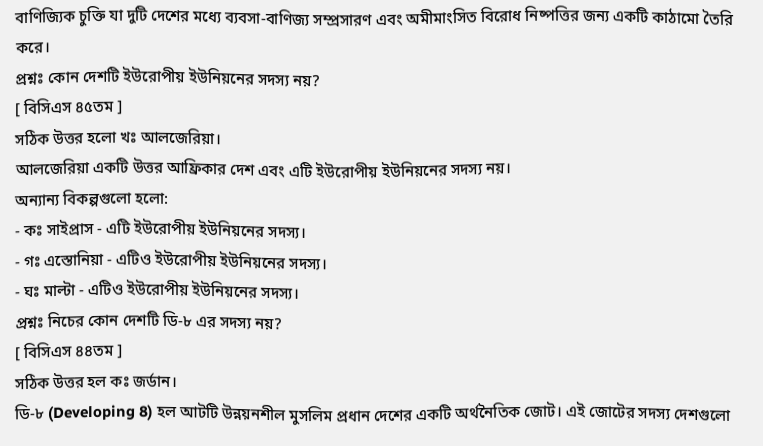বাণিজ্যিক চুক্তি যা দুটি দেশের মধ্যে ব্যবসা-বাণিজ্য সম্প্রসারণ এবং অমীমাংসিত বিরোধ নিষ্পত্তির জন্য একটি কাঠামো তৈরি করে।
প্রশ্নঃ কোন দেশটি ইউরোপীয় ইউনিয়নের সদস্য নয়?
[ বিসিএস ৪৫তম ]
সঠিক উত্তর হলো খঃ আলজেরিয়া।
আলজেরিয়া একটি উত্তর আফ্রিকার দেশ এবং এটি ইউরোপীয় ইউনিয়নের সদস্য নয়।
অন্যান্য বিকল্পগুলো হলো:
- কঃ সাইপ্রাস - এটি ইউরোপীয় ইউনিয়নের সদস্য।
- গঃ এস্তোনিয়া - এটিও ইউরোপীয় ইউনিয়নের সদস্য।
- ঘঃ মাল্টা - এটিও ইউরোপীয় ইউনিয়নের সদস্য।
প্রশ্নঃ নিচের কোন দেশটি ডি-৮ এর সদস্য নয়?
[ বিসিএস ৪৪তম ]
সঠিক উত্তর হল কঃ জর্ডান।
ডি-৮ (Developing 8) হল আটটি উন্নয়নশীল মুসলিম প্রধান দেশের একটি অর্থনৈতিক জোট। এই জোটের সদস্য দেশগুলো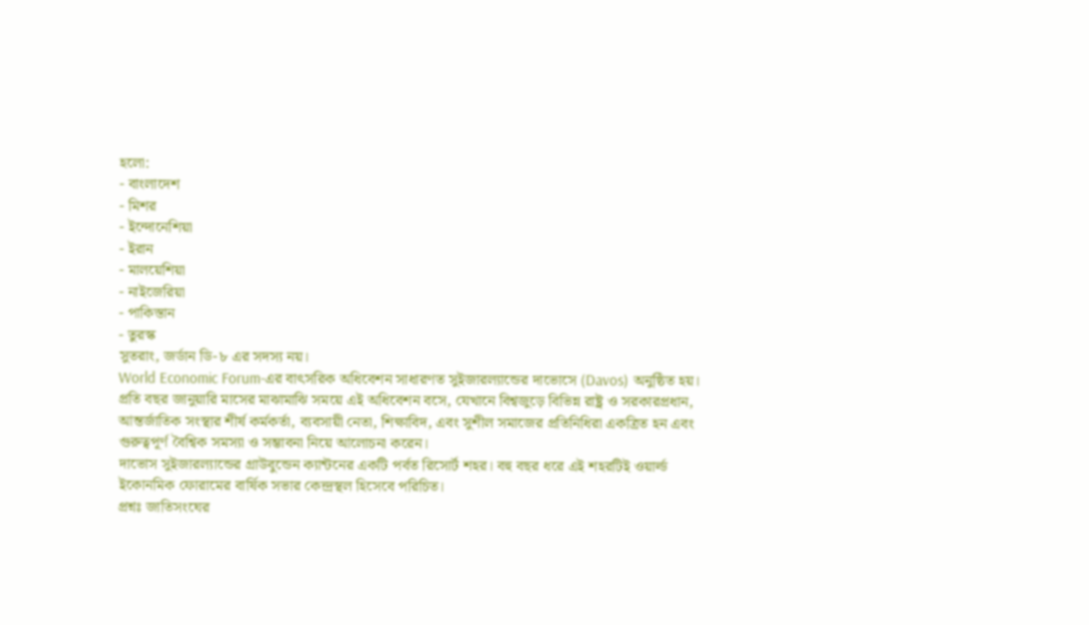হলো:
- বাংলাদেশ
- মিশর
- ইন্দোনেশিয়া
- ইরান
- মালয়েশিয়া
- নাইজেরিয়া
- পাকিস্তান
- তুরস্ক
সুতরাং, জর্ডান ডি-৮ এর সদস্য নয়।
World Economic Forum-এর বাৎসরিক অধিবেশন সাধারণত সুইজারল্যান্ডের দাভোসে (Davos) অনুষ্ঠিত হয়। প্রতি বছর জানুয়ারি মাসের মাঝামাঝি সময়ে এই অধিবেশন বসে, যেখানে বিশ্বজুড়ে বিভিন্ন রাষ্ট্র ও সরকারপ্রধান, আন্তর্জাতিক সংস্থার শীর্ষ কর্মকর্তা, ব্যবসায়ী নেতা, শিক্ষাবিদ, এবং সুশীল সমাজের প্রতিনিধিরা একত্রিত হন এবং গুরুত্বপূর্ণ বৈশ্বিক সমস্যা ও সম্ভাবনা নিয়ে আলোচনা করেন।
দাভোস সুইজারল্যান্ডের গ্রাউবুন্ডেন ক্যান্টনের একটি পর্বত রিসোর্ট শহর। বহু বছর ধরে এই শহরটিই ওয়ার্ল্ড ইকোনমিক ফোরামের বার্ষিক সভার কেন্দ্রস্থল হিসেবে পরিচিত।
প্রশ্নঃ জাতিসংঘের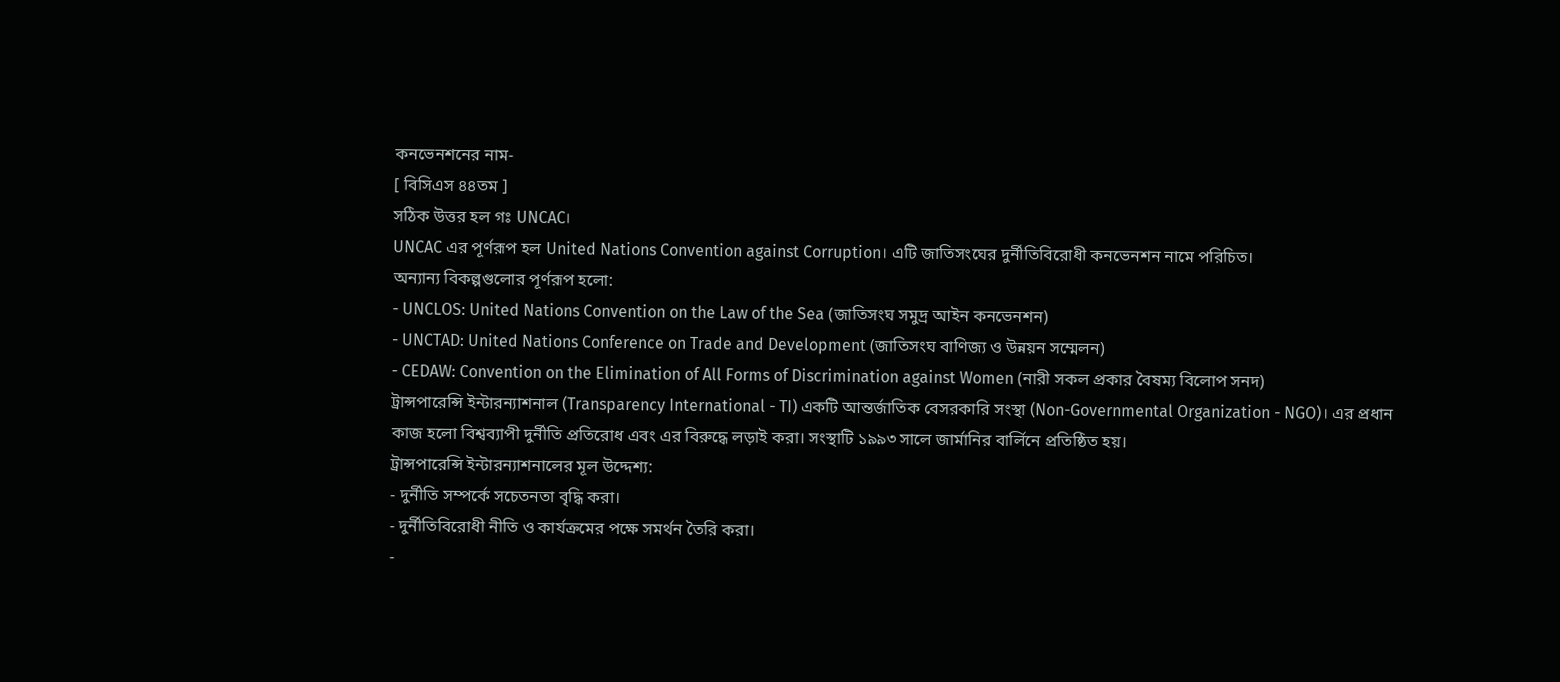কনভেনশনের নাম-
[ বিসিএস ৪৪তম ]
সঠিক উত্তর হল গঃ UNCAC।
UNCAC এর পূর্ণরূপ হল United Nations Convention against Corruption। এটি জাতিসংঘের দুর্নীতিবিরোধী কনভেনশন নামে পরিচিত।
অন্যান্য বিকল্পগুলোর পূর্ণরূপ হলো:
- UNCLOS: United Nations Convention on the Law of the Sea (জাতিসংঘ সমুদ্র আইন কনভেনশন)
- UNCTAD: United Nations Conference on Trade and Development (জাতিসংঘ বাণিজ্য ও উন্নয়ন সম্মেলন)
- CEDAW: Convention on the Elimination of All Forms of Discrimination against Women (নারী সকল প্রকার বৈষম্য বিলোপ সনদ)
ট্রান্সপারেন্সি ইন্টারন্যাশনাল (Transparency International - TI) একটি আন্তর্জাতিক বেসরকারি সংস্থা (Non-Governmental Organization - NGO)। এর প্রধান কাজ হলো বিশ্বব্যাপী দুর্নীতি প্রতিরোধ এবং এর বিরুদ্ধে লড়াই করা। সংস্থাটি ১৯৯৩ সালে জার্মানির বার্লিনে প্রতিষ্ঠিত হয়।
ট্রান্সপারেন্সি ইন্টারন্যাশনালের মূল উদ্দেশ্য:
- দুর্নীতি সম্পর্কে সচেতনতা বৃদ্ধি করা।
- দুর্নীতিবিরোধী নীতি ও কার্যক্রমের পক্ষে সমর্থন তৈরি করা।
-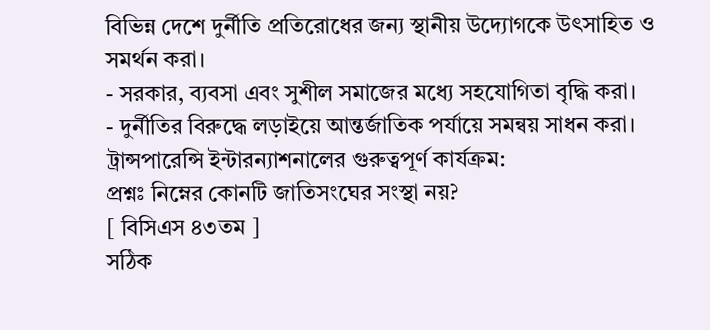বিভিন্ন দেশে দুর্নীতি প্রতিরোধের জন্য স্থানীয় উদ্যোগকে উৎসাহিত ও সমর্থন করা।
- সরকার, ব্যবসা এবং সুশীল সমাজের মধ্যে সহযোগিতা বৃদ্ধি করা।
- দুর্নীতির বিরুদ্ধে লড়াইয়ে আন্তর্জাতিক পর্যায়ে সমন্বয় সাধন করা।
ট্রান্সপারেন্সি ইন্টারন্যাশনালের গুরুত্বপূর্ণ কার্যক্রম:
প্রশ্নঃ নিম্নের কোনটি জাতিসংঘের সংস্থা নয়?
[ বিসিএস ৪৩তম ]
সঠিক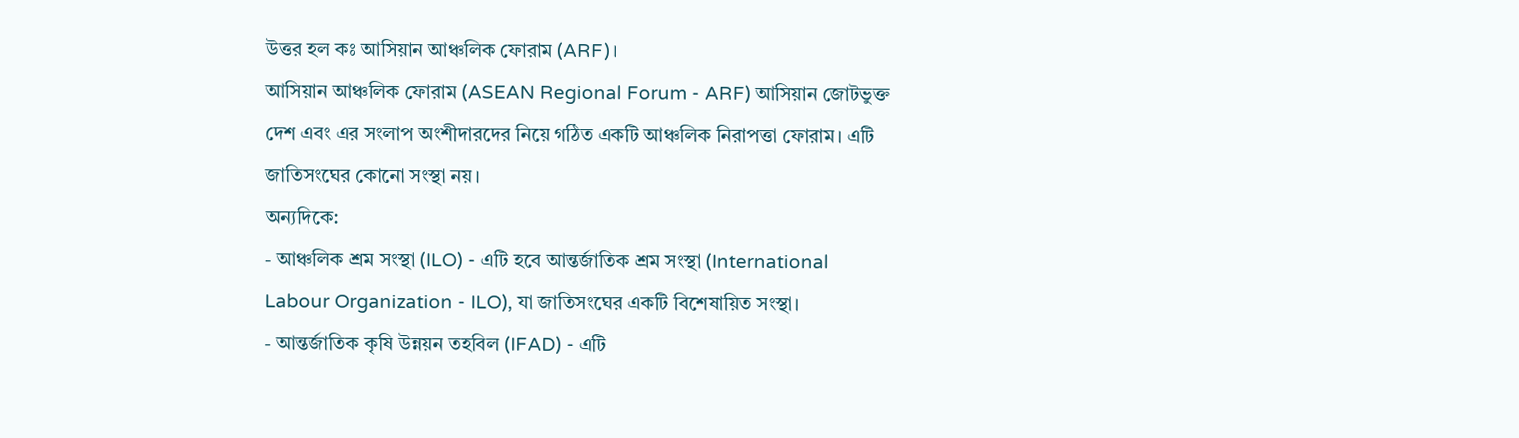উত্তর হল কঃ আসিয়ান আঞ্চলিক ফোরাম (ARF)।
আসিয়ান আঞ্চলিক ফোরাম (ASEAN Regional Forum - ARF) আসিয়ান জোটভুক্ত দেশ এবং এর সংলাপ অংশীদারদের নিয়ে গঠিত একটি আঞ্চলিক নিরাপত্তা ফোরাম। এটি জাতিসংঘের কোনো সংস্থা নয়।
অন্যদিকে:
- আঞ্চলিক শ্রম সংস্থা (ILO) - এটি হবে আন্তর্জাতিক শ্রম সংস্থা (International Labour Organization - ILO), যা জাতিসংঘের একটি বিশেষায়িত সংস্থা।
- আন্তর্জাতিক কৃষি উন্নয়ন তহবিল (IFAD) - এটি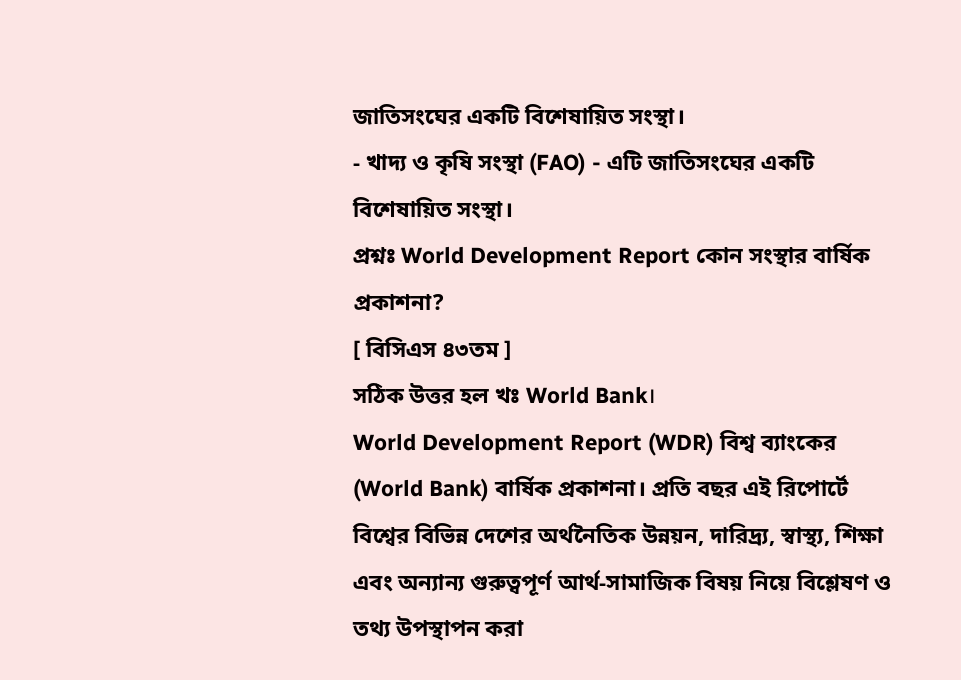জাতিসংঘের একটি বিশেষায়িত সংস্থা।
- খাদ্য ও কৃষি সংস্থা (FAO) - এটি জাতিসংঘের একটি বিশেষায়িত সংস্থা।
প্রশ্নঃ World Development Report কোন সংস্থার বার্ষিক প্রকাশনা?
[ বিসিএস ৪৩তম ]
সঠিক উত্তর হল খঃ World Bank।
World Development Report (WDR) বিশ্ব ব্যাংকের (World Bank) বার্ষিক প্রকাশনা। প্রতি বছর এই রিপোর্টে বিশ্বের বিভিন্ন দেশের অর্থনৈতিক উন্নয়ন, দারিদ্র্য, স্বাস্থ্য, শিক্ষা এবং অন্যান্য গুরুত্বপূর্ণ আর্থ-সামাজিক বিষয় নিয়ে বিশ্লেষণ ও তথ্য উপস্থাপন করা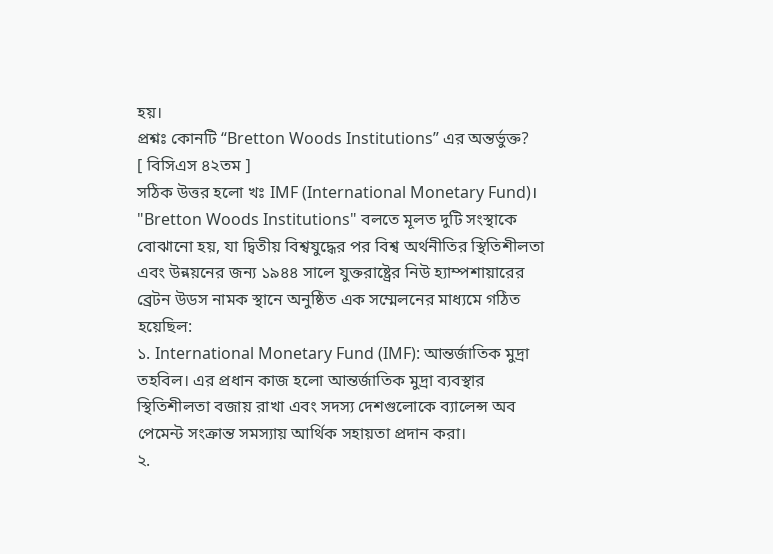হয়।
প্রশ্নঃ কোনটি “Bretton Woods Institutions” এর অন্তর্ভুক্ত?
[ বিসিএস ৪২তম ]
সঠিক উত্তর হলো খঃ IMF (International Monetary Fund)।
"Bretton Woods Institutions" বলতে মূলত দুটি সংস্থাকে বোঝানো হয়, যা দ্বিতীয় বিশ্বযুদ্ধের পর বিশ্ব অর্থনীতির স্থিতিশীলতা এবং উন্নয়নের জন্য ১৯৪৪ সালে যুক্তরাষ্ট্রের নিউ হ্যাম্পশায়ারের ব্রেটন উডস নামক স্থানে অনুষ্ঠিত এক সম্মেলনের মাধ্যমে গঠিত হয়েছিল:
১. International Monetary Fund (IMF): আন্তর্জাতিক মুদ্রা তহবিল। এর প্রধান কাজ হলো আন্তর্জাতিক মুদ্রা ব্যবস্থার স্থিতিশীলতা বজায় রাখা এবং সদস্য দেশগুলোকে ব্যালেন্স অব পেমেন্ট সংক্রান্ত সমস্যায় আর্থিক সহায়তা প্রদান করা।
২.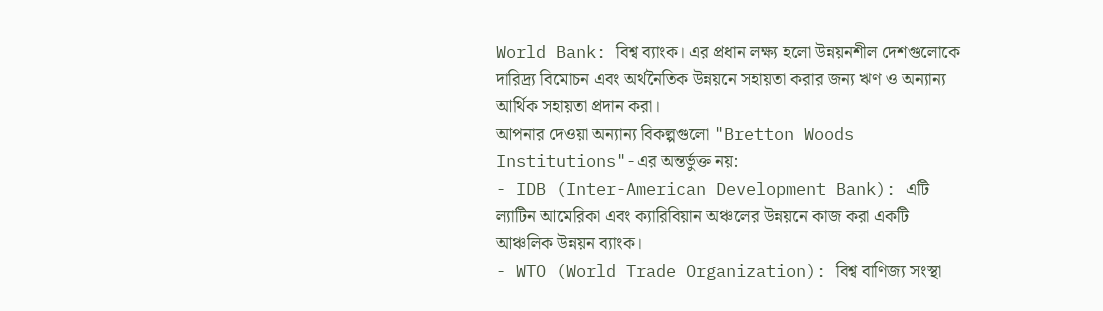World Bank: বিশ্ব ব্যাংক। এর প্রধান লক্ষ্য হলো উন্নয়নশীল দেশগুলোকে দারিদ্র্য বিমোচন এবং অর্থনৈতিক উন্নয়নে সহায়তা করার জন্য ঋণ ও অন্যান্য আর্থিক সহায়তা প্রদান করা।
আপনার দেওয়া অন্যান্য বিকল্পগুলো "Bretton Woods Institutions"-এর অন্তর্ভুক্ত নয়:
- IDB (Inter-American Development Bank): এটি ল্যাটিন আমেরিকা এবং ক্যারিবিয়ান অঞ্চলের উন্নয়নে কাজ করা একটি আঞ্চলিক উন্নয়ন ব্যাংক।
- WTO (World Trade Organization): বিশ্ব বাণিজ্য সংস্থা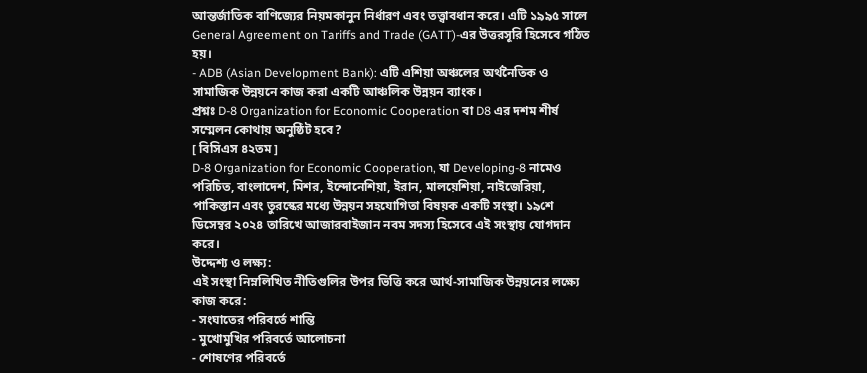আন্তর্জাতিক বাণিজ্যের নিয়মকানুন নির্ধারণ এবং তত্ত্বাবধান করে। এটি ১৯৯৫ সালে General Agreement on Tariffs and Trade (GATT)-এর উত্তরসূরি হিসেবে গঠিত হয়।
- ADB (Asian Development Bank): এটি এশিয়া অঞ্চলের অর্থনৈতিক ও সামাজিক উন্নয়নে কাজ করা একটি আঞ্চলিক উন্নয়ন ব্যাংক।
প্রশ্নঃ D-8 Organization for Economic Cooperation বা D8 এর দশম শীর্ষ সম্মেলন কোথায় অনুষ্ঠিট হবে?
[ বিসিএস ৪২তম ]
D-8 Organization for Economic Cooperation, যা Developing-8 নামেও পরিচিত, বাংলাদেশ, মিশর, ইন্দোনেশিয়া, ইরান, মালয়েশিয়া, নাইজেরিয়া, পাকিস্তান এবং তুরস্কের মধ্যে উন্নয়ন সহযোগিতা বিষয়ক একটি সংস্থা। ১৯শে ডিসেম্বর ২০২৪ তারিখে আজারবাইজান নবম সদস্য হিসেবে এই সংস্থায় যোগদান করে।
উদ্দেশ্য ও লক্ষ্য:
এই সংস্থা নিম্নলিখিত নীতিগুলির উপর ভিত্তি করে আর্থ-সামাজিক উন্নয়নের লক্ষ্যে কাজ করে:
- সংঘাতের পরিবর্তে শান্তি
- মুখোমুখির পরিবর্তে আলোচনা
- শোষণের পরিবর্তে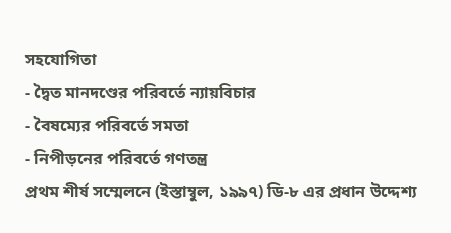সহযোগিতা
- দ্বৈত মানদণ্ডের পরিবর্তে ন্যায়বিচার
- বৈষম্যের পরিবর্তে সমতা
- নিপীড়নের পরিবর্তে গণতন্ত্র
প্রথম শীর্ষ সম্মেলনে (ইস্তাম্বুল, ১৯৯৭) ডি-৮ এর প্রধান উদ্দেশ্য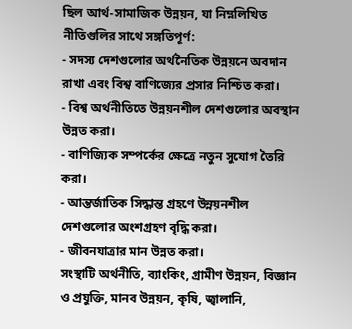ছিল আর্থ-সামাজিক উন্নয়ন, যা নিম্নলিখিত নীতিগুলির সাথে সঙ্গতিপূর্ণ:
- সদস্য দেশগুলোর অর্থনৈতিক উন্নয়নে অবদান রাখা এবং বিশ্ব বাণিজ্যের প্রসার নিশ্চিত করা।
- বিশ্ব অর্থনীতিতে উন্নয়নশীল দেশগুলোর অবস্থান উন্নত করা।
- বাণিজ্যিক সম্পর্কের ক্ষেত্রে নতুন সুযোগ তৈরি করা।
- আন্তর্জাতিক সিদ্ধান্ত গ্রহণে উন্নয়নশীল দেশগুলোর অংশগ্রহণ বৃদ্ধি করা।
- জীবনযাত্রার মান উন্নত করা।
সংস্থাটি অর্থনীতি, ব্যাংকিং, গ্রামীণ উন্নয়ন, বিজ্ঞান ও প্রযুক্তি, মানব উন্নয়ন, কৃষি, জ্বালানি,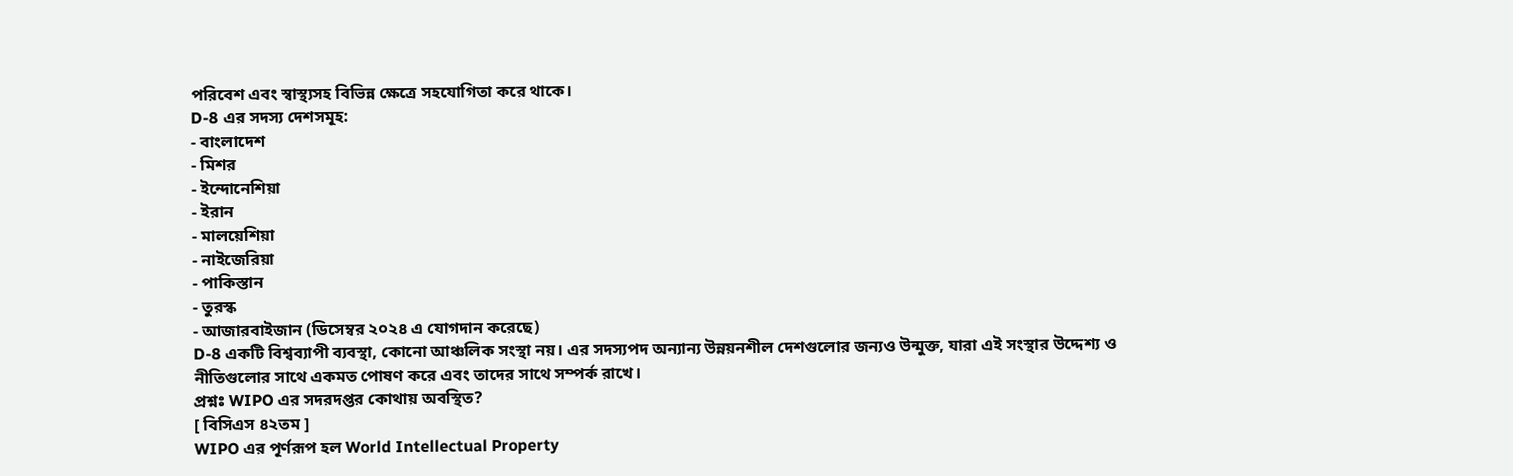পরিবেশ এবং স্বাস্থ্যসহ বিভিন্ন ক্ষেত্রে সহযোগিতা করে থাকে।
D-8 এর সদস্য দেশসমূহ:
- বাংলাদেশ
- মিশর
- ইন্দোনেশিয়া
- ইরান
- মালয়েশিয়া
- নাইজেরিয়া
- পাকিস্তান
- তুরস্ক
- আজারবাইজান (ডিসেম্বর ২০২৪ এ যোগদান করেছে)
D-8 একটি বিশ্বব্যাপী ব্যবস্থা, কোনো আঞ্চলিক সংস্থা নয়। এর সদস্যপদ অন্যান্য উন্নয়নশীল দেশগুলোর জন্যও উন্মুক্ত, যারা এই সংস্থার উদ্দেশ্য ও নীতিগুলোর সাথে একমত পোষণ করে এবং তাদের সাথে সম্পর্ক রাখে।
প্রশ্নঃ WIPO এর সদরদপ্তর কোথায় অবস্থিত?
[ বিসিএস ৪২তম ]
WIPO এর পূর্ণরূপ হল World Intellectual Property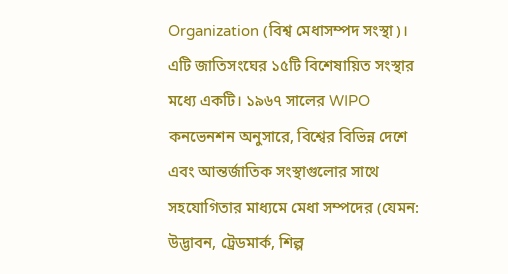Organization (বিশ্ব মেধাসম্পদ সংস্থা)। এটি জাতিসংঘের ১৫টি বিশেষায়িত সংস্থার মধ্যে একটি। ১৯৬৭ সালের WIPO কনভেনশন অনুসারে, বিশ্বের বিভিন্ন দেশে এবং আন্তর্জাতিক সংস্থাগুলোর সাথে সহযোগিতার মাধ্যমে মেধা সম্পদের (যেমন: উদ্ভাবন, ট্রেডমার্ক, শিল্প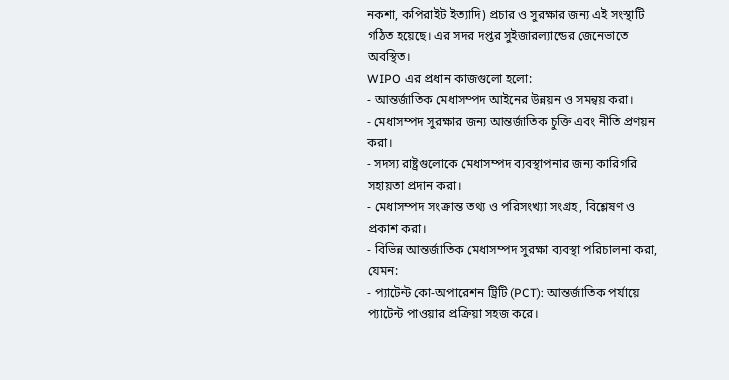নকশা, কপিরাইট ইত্যাদি) প্রচার ও সুরক্ষার জন্য এই সংস্থাটি গঠিত হয়েছে। এর সদর দপ্তর সুইজারল্যান্ডের জেনেভাতে অবস্থিত।
WIPO এর প্রধান কাজগুলো হলো:
- আন্তর্জাতিক মেধাসম্পদ আইনের উন্নয়ন ও সমন্বয় করা।
- মেধাসম্পদ সুরক্ষার জন্য আন্তর্জাতিক চুক্তি এবং নীতি প্রণয়ন করা।
- সদস্য রাষ্ট্রগুলোকে মেধাসম্পদ ব্যবস্থাপনার জন্য কারিগরি সহায়তা প্রদান করা।
- মেধাসম্পদ সংক্রান্ত তথ্য ও পরিসংখ্যা সংগ্রহ, বিশ্লেষণ ও প্রকাশ করা।
- বিভিন্ন আন্তর্জাতিক মেধাসম্পদ সুরক্ষা ব্যবস্থা পরিচালনা করা, যেমন:
- প্যাটেন্ট কো-অপারেশন ট্রিটি (PCT): আন্তর্জাতিক পর্যায়ে প্যাটেন্ট পাওয়ার প্রক্রিয়া সহজ করে।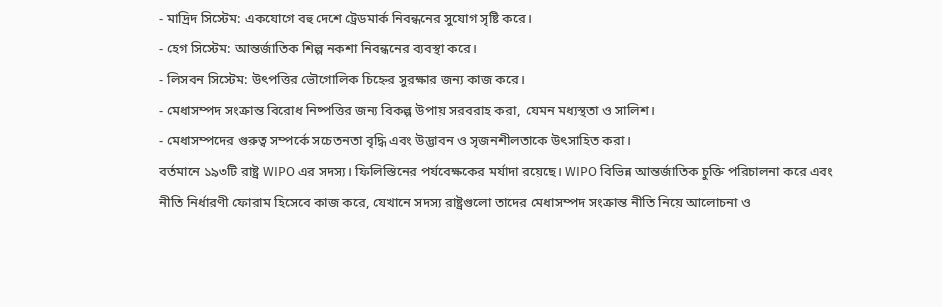- মাদ্রিদ সিস্টেম: একযোগে বহু দেশে ট্রেডমার্ক নিবন্ধনের সুযোগ সৃষ্টি করে।
- হেগ সিস্টেম: আন্তর্জাতিক শিল্প নকশা নিবন্ধনের ব্যবস্থা করে।
- লিসবন সিস্টেম: উৎপত্তির ভৌগোলিক চিহ্নের সুরক্ষার জন্য কাজ করে।
- মেধাসম্পদ সংক্রান্ত বিরোধ নিষ্পত্তির জন্য বিকল্প উপায় সরবরাহ করা, যেমন মধ্যস্থতা ও সালিশ।
- মেধাসম্পদের গুরুত্ব সম্পর্কে সচেতনতা বৃদ্ধি এবং উদ্ভাবন ও সৃজনশীলতাকে উৎসাহিত করা।
বর্তমানে ১৯৩টি রাষ্ট্র WIPO এর সদস্য। ফিলিস্তিনের পর্যবেক্ষকের মর্যাদা রয়েছে। WIPO বিভিন্ন আন্তর্জাতিক চুক্তি পরিচালনা করে এবং নীতি নির্ধারণী ফোরাম হিসেবে কাজ করে, যেখানে সদস্য রাষ্ট্রগুলো তাদের মেধাসম্পদ সংক্রান্ত নীতি নিয়ে আলোচনা ও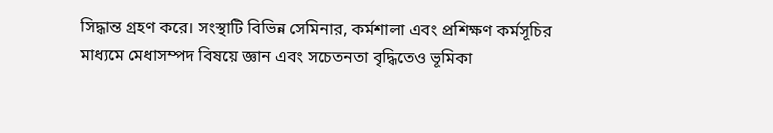সিদ্ধান্ত গ্রহণ করে। সংস্থাটি বিভিন্ন সেমিনার, কর্মশালা এবং প্রশিক্ষণ কর্মসূচির মাধ্যমে মেধাসম্পদ বিষয়ে জ্ঞান এবং সচেতনতা বৃদ্ধিতেও ভূমিকা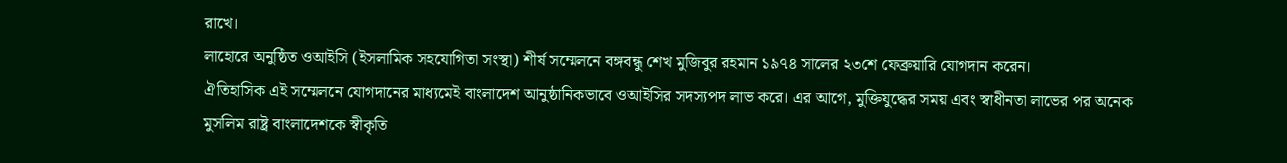রাখে।
লাহোরে অনুষ্ঠিত ওআইসি (ইসলামিক সহযোগিতা সংস্থা) শীর্ষ সম্মেলনে বঙ্গবন্ধু শেখ মুজিবুর রহমান ১৯৭৪ সালের ২৩শে ফেব্রুয়ারি যোগদান করেন।
ঐতিহাসিক এই সম্মেলনে যোগদানের মাধ্যমেই বাংলাদেশ আনুষ্ঠানিকভাবে ওআইসির সদস্যপদ লাভ করে। এর আগে, মুক্তিযুদ্ধের সময় এবং স্বাধীনতা লাভের পর অনেক মুসলিম রাষ্ট্র বাংলাদেশকে স্বীকৃতি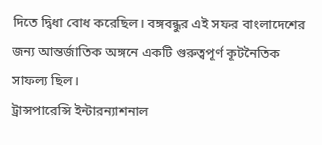দিতে দ্বিধা বোধ করেছিল। বঙ্গবন্ধুর এই সফর বাংলাদেশের জন্য আন্তর্জাতিক অঙ্গনে একটি গুরুত্বপূর্ণ কূটনৈতিক সাফল্য ছিল।
ট্রান্সপারেন্সি ইন্টারন্যাশনাল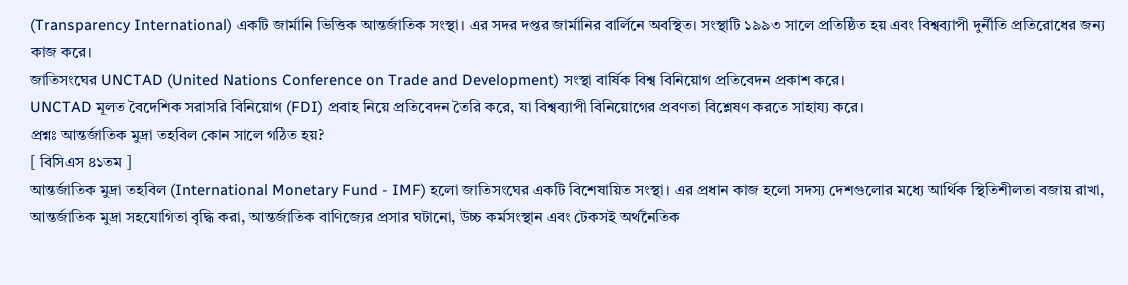(Transparency International) একটি জার্মানি ভিত্তিক আন্তর্জাতিক সংস্থা। এর সদর দপ্তর জার্মানির বার্লিনে অবস্থিত। সংস্থাটি ১৯৯৩ সালে প্রতিষ্ঠিত হয় এবং বিশ্বব্যাপী দুর্নীতি প্রতিরোধের জন্য কাজ করে।
জাতিসংঘের UNCTAD (United Nations Conference on Trade and Development) সংস্থা বার্ষিক বিশ্ব বিনিয়োগ প্রতিবেদন প্রকাশ করে।
UNCTAD মূলত বৈদেশিক সরাসরি বিনিয়োগ (FDI) প্রবাহ নিয়ে প্রতিবেদন তৈরি করে, যা বিশ্বব্যাপী বিনিয়োগের প্রবণতা বিশ্লেষণ করতে সাহায্য করে।
প্রশ্নঃ আন্তর্জাতিক মুদ্রা তহবিল কোন সালে গঠিত হয়?
[ বিসিএস ৪১তম ]
আন্তর্জাতিক মুদ্রা তহবিল (International Monetary Fund - IMF) হলো জাতিসংঘের একটি বিশেষায়িত সংস্থা। এর প্রধান কাজ হলো সদস্য দেশগুলোর মধ্যে আর্থিক স্থিতিশীলতা বজায় রাখা, আন্তর্জাতিক মুদ্রা সহযোগিতা বৃদ্ধি করা, আন্তর্জাতিক বাণিজ্যের প্রসার ঘটানো, উচ্চ কর্মসংস্থান এবং টেকসই অর্থনৈতিক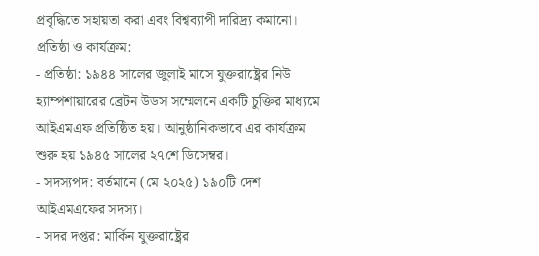প্রবৃদ্ধিতে সহায়তা করা এবং বিশ্বব্যাপী দারিদ্র্য কমানো।
প্রতিষ্ঠা ও কার্যক্রম:
- প্রতিষ্ঠা: ১৯৪৪ সালের জুলাই মাসে যুক্তরাষ্ট্রের নিউ হ্যাম্পশায়ারের ব্রেটন উডস সম্মেলনে একটি চুক্তির মাধ্যমে আইএমএফ প্রতিষ্ঠিত হয়। আনুষ্ঠানিকভাবে এর কার্যক্রম শুরু হয় ১৯৪৫ সালের ২৭শে ডিসেম্বর।
- সদস্যপদ: বর্তমানে (মে ২০২৫) ১৯০টি দেশ আইএমএফের সদস্য।
- সদর দপ্তর: মার্কিন যুক্তরাষ্ট্রের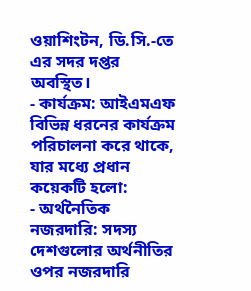ওয়াশিংটন, ডি.সি.-তে এর সদর দপ্তর অবস্থিত।
- কার্যক্রম: আইএমএফ বিভিন্ন ধরনের কার্যক্রম পরিচালনা করে থাকে, যার মধ্যে প্রধান কয়েকটি হলো:
- অর্থনৈতিক নজরদারি: সদস্য দেশগুলোর অর্থনীতির ওপর নজরদারি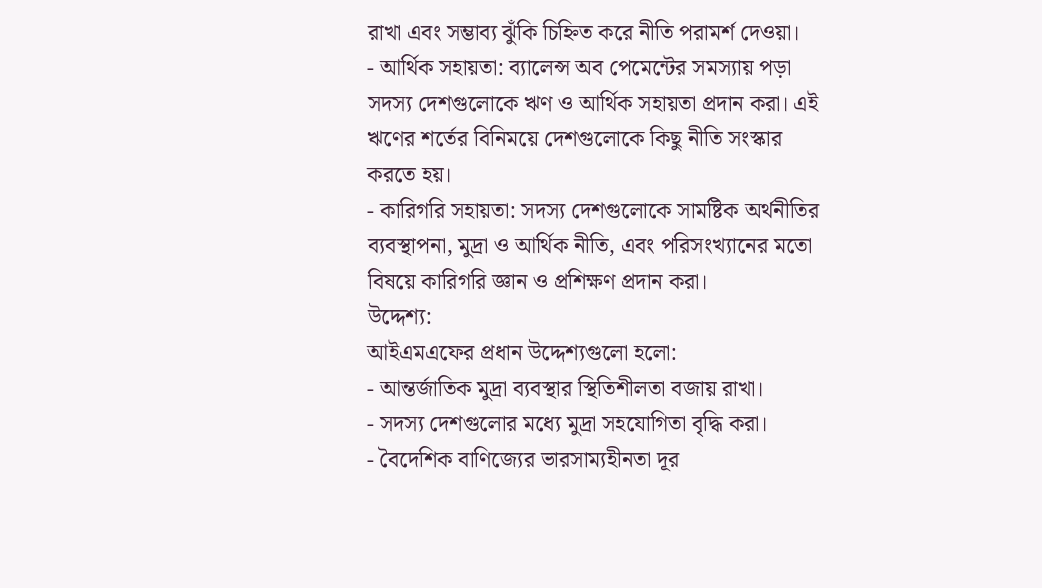রাখা এবং সম্ভাব্য ঝুঁকি চিহ্নিত করে নীতি পরামর্শ দেওয়া।
- আর্থিক সহায়তা: ব্যালেন্স অব পেমেন্টের সমস্যায় পড়া সদস্য দেশগুলোকে ঋণ ও আর্থিক সহায়তা প্রদান করা। এই ঋণের শর্তের বিনিময়ে দেশগুলোকে কিছু নীতি সংস্কার করতে হয়।
- কারিগরি সহায়তা: সদস্য দেশগুলোকে সামষ্টিক অর্থনীতির ব্যবস্থাপনা, মুদ্রা ও আর্থিক নীতি, এবং পরিসংখ্যানের মতো বিষয়ে কারিগরি জ্ঞান ও প্রশিক্ষণ প্রদান করা।
উদ্দেশ্য:
আইএমএফের প্রধান উদ্দেশ্যগুলো হলো:
- আন্তর্জাতিক মুদ্রা ব্যবস্থার স্থিতিশীলতা বজায় রাখা।
- সদস্য দেশগুলোর মধ্যে মুদ্রা সহযোগিতা বৃদ্ধি করা।
- বৈদেশিক বাণিজ্যের ভারসাম্যহীনতা দূর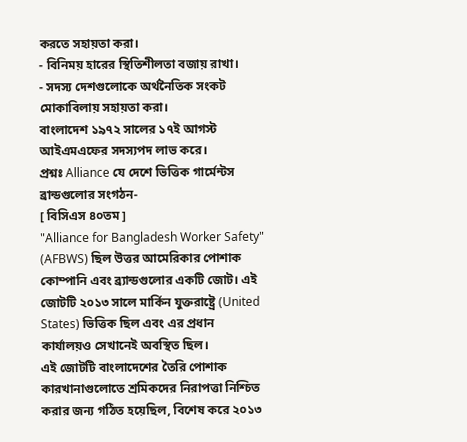করতে সহায়তা করা।
- বিনিময় হারের স্থিতিশীলতা বজায় রাখা।
- সদস্য দেশগুলোকে অর্থনৈতিক সংকট মোকাবিলায় সহায়তা করা।
বাংলাদেশ ১৯৭২ সালের ১৭ই আগস্ট আইএমএফের সদস্যপদ লাভ করে।
প্রশ্নঃ Alliance যে দেশে ভিত্তিক গার্মেন্টস ব্রান্ডগুলোর সংগঠন-
[ বিসিএস ৪০তম ]
"Alliance for Bangladesh Worker Safety" (AFBWS) ছিল উত্তর আমেরিকার পোশাক কোম্পানি এবং ব্র্যান্ডগুলোর একটি জোট। এই জোটটি ২০১৩ সালে মার্কিন যুক্তরাষ্ট্রে (United States) ভিত্তিক ছিল এবং এর প্রধান কার্যালয়ও সেখানেই অবস্থিত ছিল।
এই জোটটি বাংলাদেশের তৈরি পোশাক কারখানাগুলোতে শ্রমিকদের নিরাপত্তা নিশ্চিত করার জন্য গঠিত হয়েছিল, বিশেষ করে ২০১৩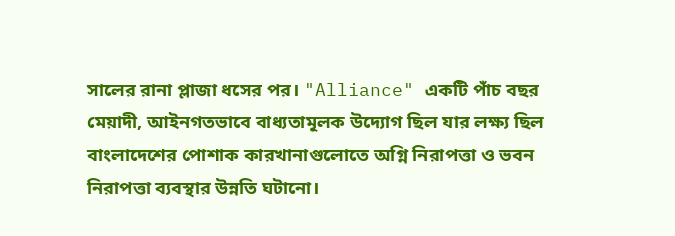সালের রানা প্লাজা ধসের পর। "Alliance" একটি পাঁচ বছর মেয়াদী, আইনগতভাবে বাধ্যতামূলক উদ্যোগ ছিল যার লক্ষ্য ছিল বাংলাদেশের পোশাক কারখানাগুলোতে অগ্নি নিরাপত্তা ও ভবন নিরাপত্তা ব্যবস্থার উন্নতি ঘটানো।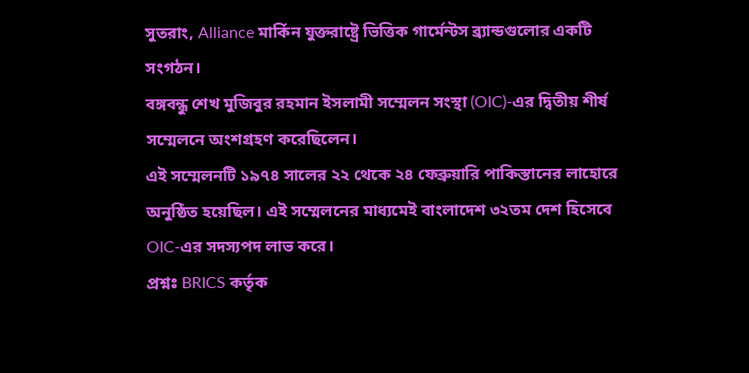সুতরাং, Alliance মার্কিন যুক্তরাষ্ট্রে ভিত্তিক গার্মেন্টস ব্র্যান্ডগুলোর একটি সংগঠন।
বঙ্গবন্ধু শেখ মুজিবুর রহমান ইসলামী সম্মেলন সংস্থা (OIC)-এর দ্বিতীয় শীর্ষ সম্মেলনে অংশগ্রহণ করেছিলেন।
এই সম্মেলনটি ১৯৭৪ সালের ২২ থেকে ২৪ ফেব্রুয়ারি পাকিস্তানের লাহোরে অনুষ্ঠিত হয়েছিল। এই সম্মেলনের মাধ্যমেই বাংলাদেশ ৩২তম দেশ হিসেবে OIC-এর সদস্যপদ লাভ করে।
প্রশ্নঃ BRICS কর্তৃক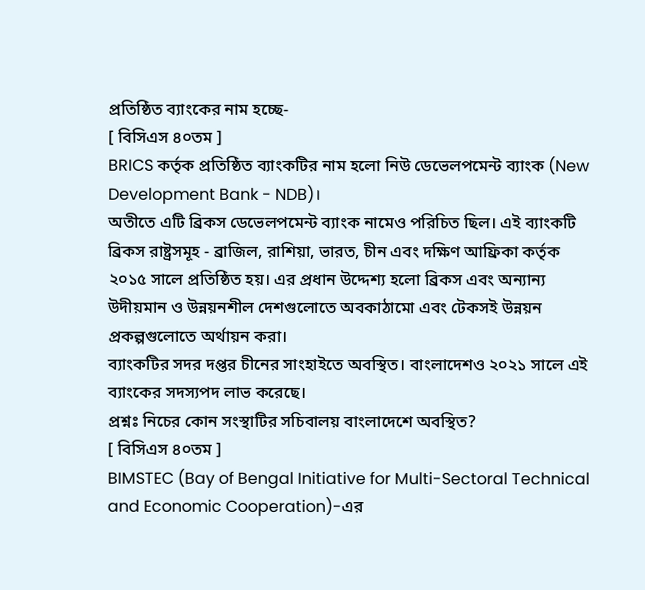প্রতিষ্ঠিত ব্যাংকের নাম হচ্ছে-
[ বিসিএস ৪০তম ]
BRICS কর্তৃক প্রতিষ্ঠিত ব্যাংকটির নাম হলো নিউ ডেভেলপমেন্ট ব্যাংক (New Development Bank - NDB)।
অতীতে এটি ব্রিকস ডেভেলপমেন্ট ব্যাংক নামেও পরিচিত ছিল। এই ব্যাংকটি ব্রিকস রাষ্ট্রসমূহ - ব্রাজিল, রাশিয়া, ভারত, চীন এবং দক্ষিণ আফ্রিকা কর্তৃক ২০১৫ সালে প্রতিষ্ঠিত হয়। এর প্রধান উদ্দেশ্য হলো ব্রিকস এবং অন্যান্য উদীয়মান ও উন্নয়নশীল দেশগুলোতে অবকাঠামো এবং টেকসই উন্নয়ন প্রকল্পগুলোতে অর্থায়ন করা।
ব্যাংকটির সদর দপ্তর চীনের সাংহাইতে অবস্থিত। বাংলাদেশও ২০২১ সালে এই ব্যাংকের সদস্যপদ লাভ করেছে।
প্রশ্নঃ নিচের কোন সংস্থাটির সচিবালয় বাংলাদেশে অবস্থিত?
[ বিসিএস ৪০তম ]
BIMSTEC (Bay of Bengal Initiative for Multi-Sectoral Technical and Economic Cooperation)-এর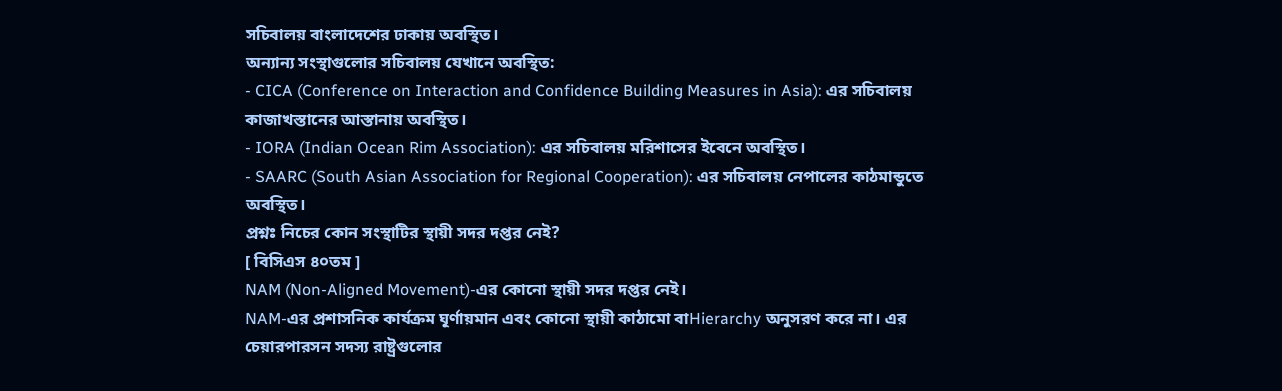সচিবালয় বাংলাদেশের ঢাকায় অবস্থিত।
অন্যান্য সংস্থাগুলোর সচিবালয় যেখানে অবস্থিত:
- CICA (Conference on Interaction and Confidence Building Measures in Asia): এর সচিবালয় কাজাখস্তানের আস্তানায় অবস্থিত।
- IORA (Indian Ocean Rim Association): এর সচিবালয় মরিশাসের ইবেনে অবস্থিত।
- SAARC (South Asian Association for Regional Cooperation): এর সচিবালয় নেপালের কাঠমান্ডুতে অবস্থিত।
প্রশ্নঃ নিচের কোন সংস্থাটির স্থায়ী সদর দপ্তর নেই?
[ বিসিএস ৪০তম ]
NAM (Non-Aligned Movement)-এর কোনো স্থায়ী সদর দপ্তর নেই।
NAM-এর প্রশাসনিক কার্যক্রম ঘূর্ণায়মান এবং কোনো স্থায়ী কাঠামো বাHierarchy অনুসরণ করে না। এর চেয়ারপারসন সদস্য রাষ্ট্রগুলোর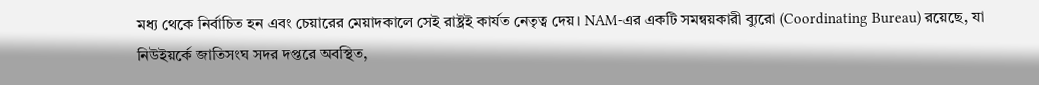মধ্য থেকে নির্বাচিত হন এবং চেয়ারের মেয়াদকালে সেই রাষ্ট্রই কার্যত নেতৃত্ব দেয়। NAM-এর একটি সমন্বয়কারী ব্যুরো (Coordinating Bureau) রয়েছে, যা নিউইয়র্কে জাতিসংঘ সদর দপ্তরে অবস্থিত,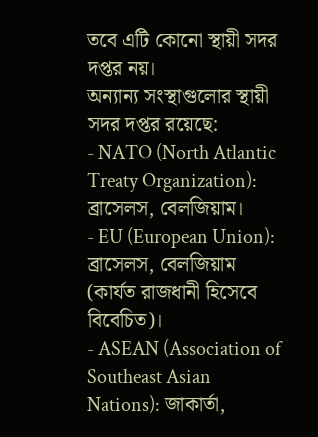তবে এটি কোনো স্থায়ী সদর দপ্তর নয়।
অন্যান্য সংস্থাগুলোর স্থায়ী সদর দপ্তর রয়েছে:
- NATO (North Atlantic Treaty Organization): ব্রাসেলস, বেলজিয়াম।
- EU (European Union): ব্রাসেলস, বেলজিয়াম (কার্যত রাজধানী হিসেবে বিবেচিত)।
- ASEAN (Association of Southeast Asian Nations): জাকার্তা,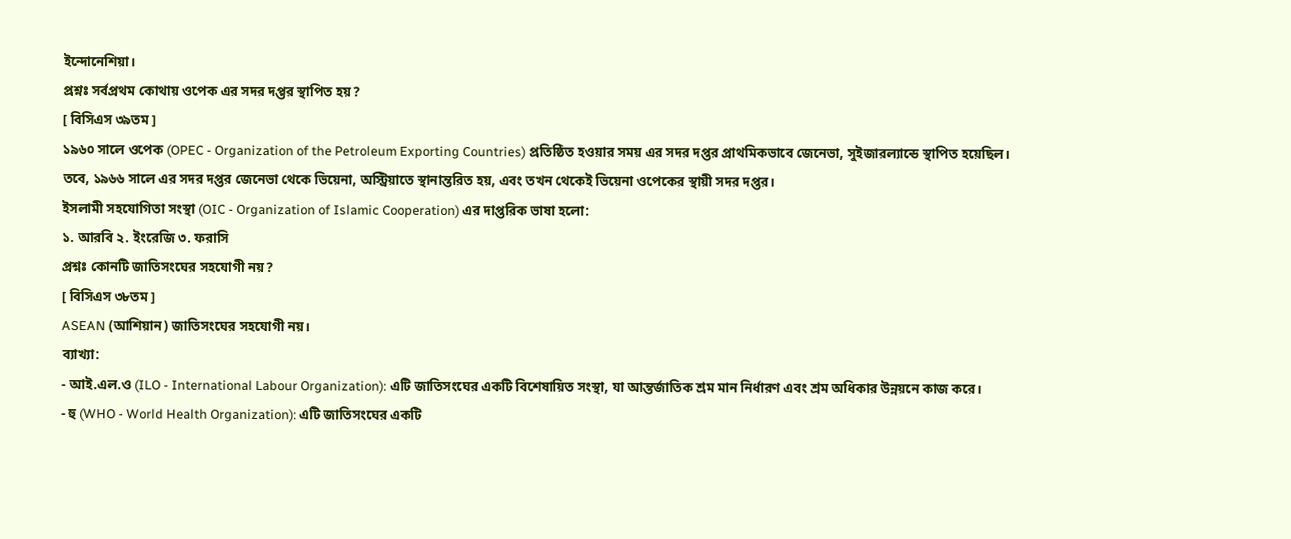ইন্দোনেশিয়া।
প্রশ্নঃ সর্বপ্রথম কোথায় ওপেক এর সদর দপ্তর স্থাপিত হয়?
[ বিসিএস ৩৯তম ]
১৯৬০ সালে ওপেক (OPEC - Organization of the Petroleum Exporting Countries) প্রতিষ্ঠিত হওয়ার সময় এর সদর দপ্তর প্রাথমিকভাবে জেনেভা, সুইজারল্যান্ডে স্থাপিত হয়েছিল।
তবে, ১৯৬৬ সালে এর সদর দপ্তর জেনেভা থেকে ভিয়েনা, অস্ট্রিয়াতে স্থানান্তরিত হয়, এবং তখন থেকেই ভিয়েনা ওপেকের স্থায়ী সদর দপ্তর।
ইসলামী সহযোগিতা সংস্থা (OIC - Organization of Islamic Cooperation) এর দাপ্তরিক ভাষা হলো:
১. আরবি ২. ইংরেজি ৩. ফরাসি
প্রশ্নঃ কোনটি জাতিসংঘের সহযোগী নয়?
[ বিসিএস ৩৮তম ]
ASEAN (আশিয়ান) জাতিসংঘের সহযোগী নয়।
ব্যাখ্যা:
- আই.এল.ও (ILO - International Labour Organization): এটি জাতিসংঘের একটি বিশেষায়িত সংস্থা, যা আন্তর্জাতিক শ্রম মান নির্ধারণ এবং শ্রম অধিকার উন্নয়নে কাজ করে।
- হু (WHO - World Health Organization): এটি জাতিসংঘের একটি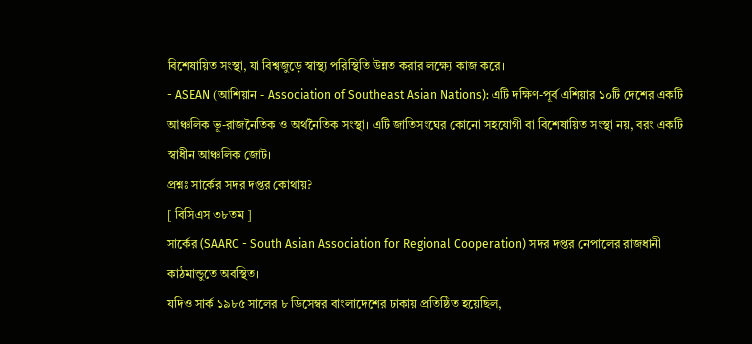বিশেষায়িত সংস্থা, যা বিশ্বজুড়ে স্বাস্থ্য পরিস্থিতি উন্নত করার লক্ষ্যে কাজ করে।
- ASEAN (আশিয়ান - Association of Southeast Asian Nations): এটি দক্ষিণ-পূর্ব এশিয়ার ১০টি দেশের একটি আঞ্চলিক ভূ-রাজনৈতিক ও অর্থনৈতিক সংস্থা। এটি জাতিসংঘের কোনো সহযোগী বা বিশেষায়িত সংস্থা নয়, বরং একটি স্বাধীন আঞ্চলিক জোট।
প্রশ্নঃ সার্কের সদর দপ্তর কোথায়?
[ বিসিএস ৩৮তম ]
সার্কের (SAARC - South Asian Association for Regional Cooperation) সদর দপ্তর নেপালের রাজধানী কাঠমান্ডুতে অবস্থিত।
যদিও সার্ক ১৯৮৫ সালের ৮ ডিসেম্বর বাংলাদেশের ঢাকায় প্রতিষ্ঠিত হয়েছিল,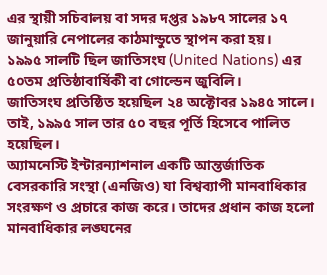এর স্থায়ী সচিবালয় বা সদর দপ্তর ১৯৮৭ সালের ১৭ জানুয়ারি নেপালের কাঠমান্ডুতে স্থাপন করা হয়।
১৯৯৫ সালটি ছিল জাতিসংঘ (United Nations) এর ৫০তম প্রতিষ্ঠাবার্ষিকী বা গোল্ডেন জুবিলি।
জাতিসংঘ প্রতিষ্ঠিত হয়েছিল ২৪ অক্টোবর ১৯৪৫ সালে। তাই, ১৯৯৫ সাল তার ৫০ বছর পূর্তি হিসেবে পালিত হয়েছিল।
অ্যামনেস্টি ইন্টারন্যাশনাল একটি আন্তর্জাতিক বেসরকারি সংস্থা (এনজিও) যা বিশ্বব্যাপী মানবাধিকার সংরক্ষণ ও প্রচারে কাজ করে। তাদের প্রধান কাজ হলো মানবাধিকার লঙ্ঘনের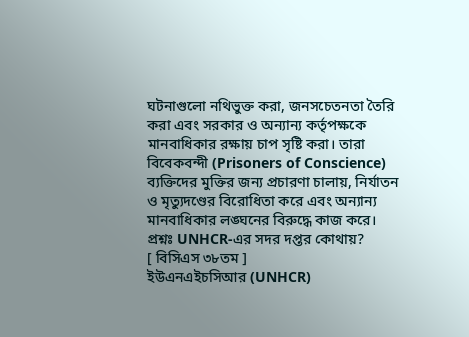ঘটনাগুলো নথিভুক্ত করা, জনসচেতনতা তৈরি করা এবং সরকার ও অন্যান্য কর্তৃপক্ষকে মানবাধিকার রক্ষায় চাপ সৃষ্টি করা। তারা বিবেকবন্দী (Prisoners of Conscience) ব্যক্তিদের মুক্তির জন্য প্রচারণা চালায়, নির্যাতন ও মৃত্যুদণ্ডের বিরোধিতা করে এবং অন্যান্য মানবাধিকার লঙ্ঘনের বিরুদ্ধে কাজ করে।
প্রশ্নঃ UNHCR-এর সদর দপ্তর কোথায়?
[ বিসিএস ৩৮তম ]
ইউএনএইচসিআর (UNHCR)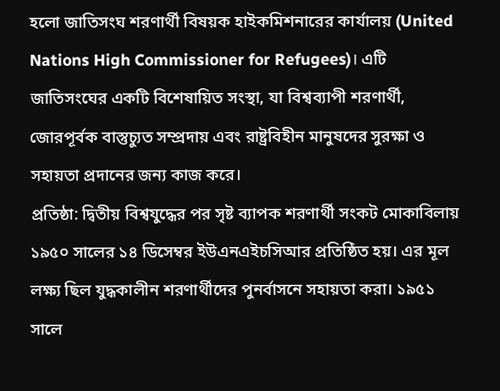হলো জাতিসংঘ শরণার্থী বিষয়ক হাইকমিশনারের কার্যালয় (United Nations High Commissioner for Refugees)। এটি জাতিসংঘের একটি বিশেষায়িত সংস্থা, যা বিশ্বব্যাপী শরণার্থী, জোরপূর্বক বাস্তুচ্যুত সম্প্রদায় এবং রাষ্ট্রবিহীন মানুষদের সুরক্ষা ও সহায়তা প্রদানের জন্য কাজ করে।
প্রতিষ্ঠা: দ্বিতীয় বিশ্বযুদ্ধের পর সৃষ্ট ব্যাপক শরণার্থী সংকট মোকাবিলায় ১৯৫০ সালের ১৪ ডিসেম্বর ইউএনএইচসিআর প্রতিষ্ঠিত হয়। এর মূল লক্ষ্য ছিল যুদ্ধকালীন শরণার্থীদের পুনর্বাসনে সহায়তা করা। ১৯৫১ সালে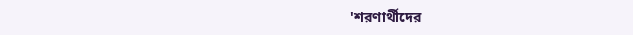'শরণার্থীদের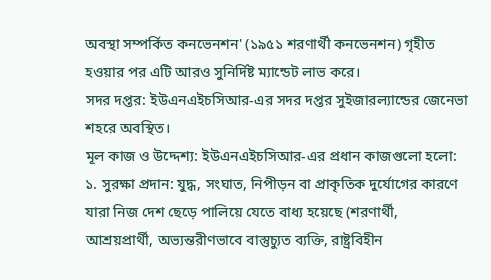অবস্থা সম্পর্কিত কনভেনশন' (১৯৫১ শরণার্থী কনভেনশন) গৃহীত হওয়ার পর এটি আরও সুনির্দিষ্ট ম্যান্ডেট লাভ করে।
সদর দপ্তর: ইউএনএইচসিআর-এর সদর দপ্তর সুইজারল্যান্ডের জেনেভা শহরে অবস্থিত।
মূল কাজ ও উদ্দেশ্য: ইউএনএইচসিআর-এর প্রধান কাজগুলো হলো:
১. সুরক্ষা প্রদান: যুদ্ধ, সংঘাত, নিপীড়ন বা প্রাকৃতিক দুর্যোগের কারণে যারা নিজ দেশ ছেড়ে পালিয়ে যেতে বাধ্য হয়েছে (শরণার্থী, আশ্রয়প্রার্থী, অভ্যন্তরীণভাবে বাস্তুচ্যুত ব্যক্তি, রাষ্ট্রবিহীন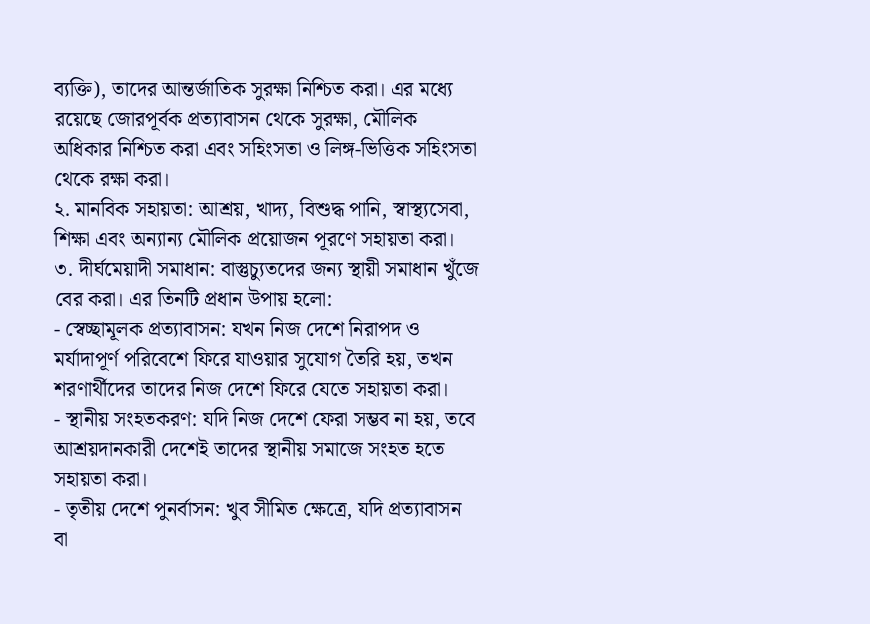ব্যক্তি), তাদের আন্তর্জাতিক সুরক্ষা নিশ্চিত করা। এর মধ্যে রয়েছে জোরপূর্বক প্রত্যাবাসন থেকে সুরক্ষা, মৌলিক অধিকার নিশ্চিত করা এবং সহিংসতা ও লিঙ্গ-ভিত্তিক সহিংসতা থেকে রক্ষা করা।
২. মানবিক সহায়তা: আশ্রয়, খাদ্য, বিশুদ্ধ পানি, স্বাস্থ্যসেবা, শিক্ষা এবং অন্যান্য মৌলিক প্রয়োজন পূরণে সহায়তা করা।
৩. দীর্ঘমেয়াদী সমাধান: বাস্তুচ্যুতদের জন্য স্থায়ী সমাধান খুঁজে বের করা। এর তিনটি প্রধান উপায় হলো:
- স্বেচ্ছামূলক প্রত্যাবাসন: যখন নিজ দেশে নিরাপদ ও মর্যাদাপূর্ণ পরিবেশে ফিরে যাওয়ার সুযোগ তৈরি হয়, তখন শরণার্থীদের তাদের নিজ দেশে ফিরে যেতে সহায়তা করা।
- স্থানীয় সংহতকরণ: যদি নিজ দেশে ফেরা সম্ভব না হয়, তবে আশ্রয়দানকারী দেশেই তাদের স্থানীয় সমাজে সংহত হতে সহায়তা করা।
- তৃতীয় দেশে পুনর্বাসন: খুব সীমিত ক্ষেত্রে, যদি প্রত্যাবাসন বা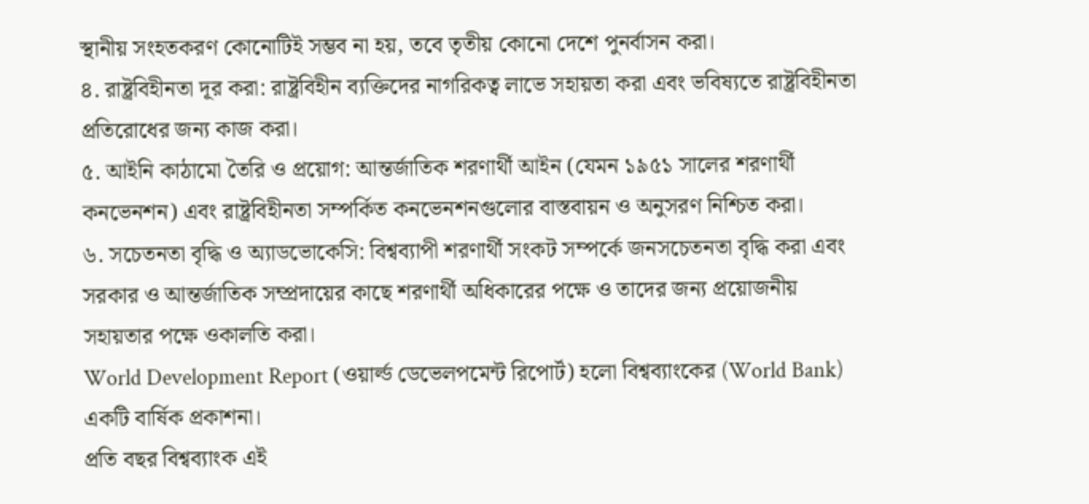স্থানীয় সংহতকরণ কোনোটিই সম্ভব না হয়, তবে তৃতীয় কোনো দেশে পুনর্বাসন করা।
৪. রাষ্ট্রবিহীনতা দূর করা: রাষ্ট্রবিহীন ব্যক্তিদের নাগরিকত্ব লাভে সহায়তা করা এবং ভবিষ্যতে রাষ্ট্রবিহীনতা প্রতিরোধের জন্য কাজ করা।
৫. আইনি কাঠামো তৈরি ও প্রয়োগ: আন্তর্জাতিক শরণার্থী আইন (যেমন ১৯৫১ সালের শরণার্থী কনভেনশন) এবং রাষ্ট্রবিহীনতা সম্পর্কিত কনভেনশনগুলোর বাস্তবায়ন ও অনুসরণ নিশ্চিত করা।
৬. সচেতনতা বৃদ্ধি ও অ্যাডভোকেসি: বিশ্বব্যাপী শরণার্থী সংকট সম্পর্কে জনসচেতনতা বৃদ্ধি করা এবং সরকার ও আন্তর্জাতিক সম্প্রদায়ের কাছে শরণার্থী অধিকারের পক্ষে ও তাদের জন্য প্রয়োজনীয় সহায়তার পক্ষে ওকালতি করা।
World Development Report (ওয়ার্ল্ড ডেভেলপমেন্ট রিপোর্ট) হলো বিশ্বব্যাংকের (World Bank) একটি বার্ষিক প্রকাশনা।
প্রতি বছর বিশ্বব্যাংক এই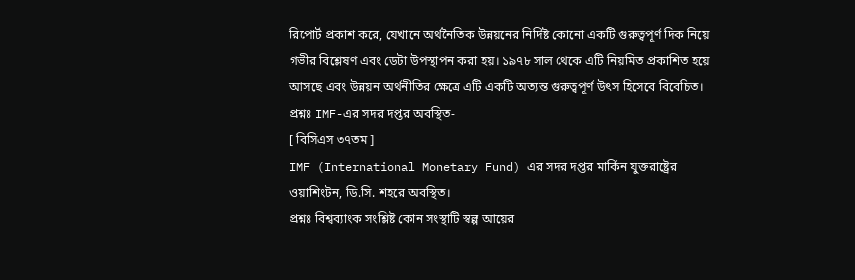রিপোর্ট প্রকাশ করে, যেখানে অর্থনৈতিক উন্নয়নের নির্দিষ্ট কোনো একটি গুরুত্বপূর্ণ দিক নিয়ে গভীর বিশ্লেষণ এবং ডেটা উপস্থাপন করা হয়। ১৯৭৮ সাল থেকে এটি নিয়মিত প্রকাশিত হয়ে আসছে এবং উন্নয়ন অর্থনীতির ক্ষেত্রে এটি একটি অত্যন্ত গুরুত্বপূর্ণ উৎস হিসেবে বিবেচিত।
প্রশ্নঃ IMF-এর সদর দপ্তর অবস্থিত-
[ বিসিএস ৩৭তম ]
IMF (International Monetary Fund) এর সদর দপ্তর মার্কিন যুক্তরাষ্ট্রের ওয়াশিংটন, ডি.সি. শহরে অবস্থিত।
প্রশ্নঃ বিশ্বব্যাংক সংশ্লিষ্ট কোন সংস্থাটি স্বল্প আয়ের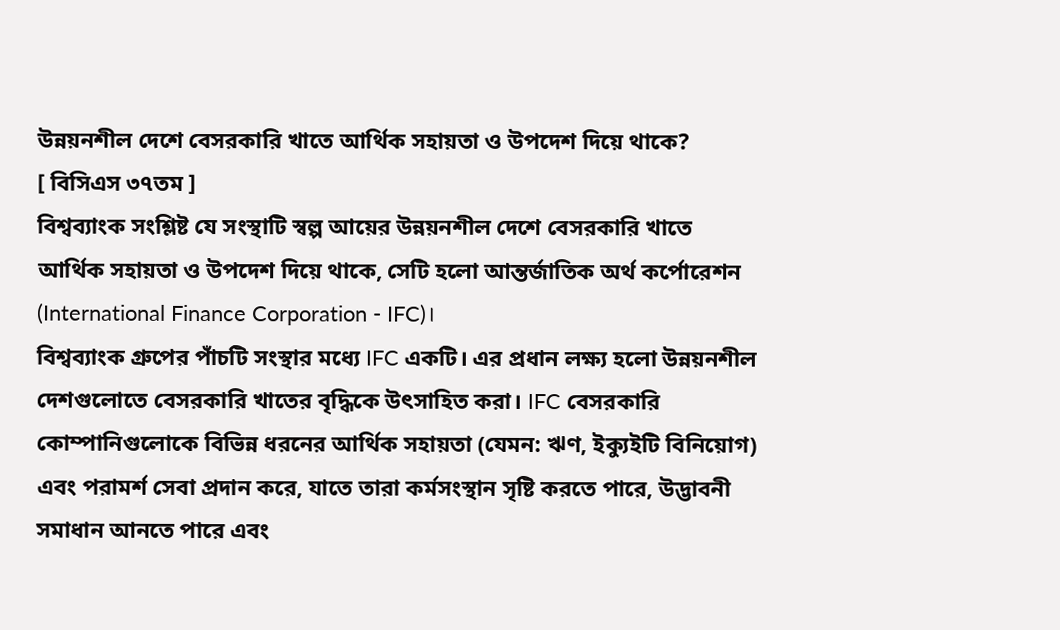উন্নয়নশীল দেশে বেসরকারি খাতে আর্থিক সহায়তা ও উপদেশ দিয়ে থাকে?
[ বিসিএস ৩৭তম ]
বিশ্বব্যাংক সংশ্লিষ্ট যে সংস্থাটি স্বল্প আয়ের উন্নয়নশীল দেশে বেসরকারি খাতে আর্থিক সহায়তা ও উপদেশ দিয়ে থাকে, সেটি হলো আন্তর্জাতিক অর্থ কর্পোরেশন (International Finance Corporation - IFC)।
বিশ্বব্যাংক গ্রুপের পাঁচটি সংস্থার মধ্যে IFC একটি। এর প্রধান লক্ষ্য হলো উন্নয়নশীল দেশগুলোতে বেসরকারি খাতের বৃদ্ধিকে উৎসাহিত করা। IFC বেসরকারি কোম্পানিগুলোকে বিভিন্ন ধরনের আর্থিক সহায়তা (যেমন: ঋণ, ইক্যুইটি বিনিয়োগ) এবং পরামর্শ সেবা প্রদান করে, যাতে তারা কর্মসংস্থান সৃষ্টি করতে পারে, উদ্ভাবনী সমাধান আনতে পারে এবং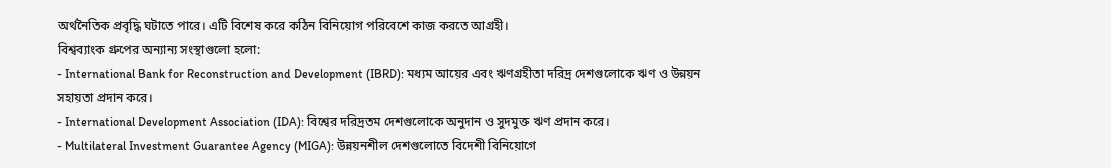অর্থনৈতিক প্রবৃদ্ধি ঘটাতে পারে। এটি বিশেষ করে কঠিন বিনিয়োগ পরিবেশে কাজ করতে আগ্রহী।
বিশ্বব্যাংক গ্রুপের অন্যান্য সংস্থাগুলো হলো:
- International Bank for Reconstruction and Development (IBRD): মধ্যম আয়ের এবং ঋণগ্রহীতা দরিদ্র দেশগুলোকে ঋণ ও উন্নয়ন সহায়তা প্রদান করে।
- International Development Association (IDA): বিশ্বের দরিদ্রতম দেশগুলোকে অনুদান ও সুদমুক্ত ঋণ প্রদান করে।
- Multilateral Investment Guarantee Agency (MIGA): উন্নয়নশীল দেশগুলোতে বিদেশী বিনিয়োগে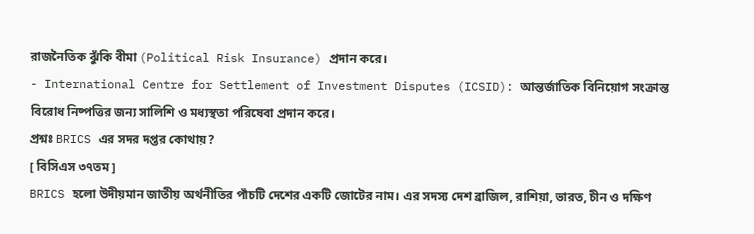রাজনৈতিক ঝুঁকি বীমা (Political Risk Insurance) প্রদান করে।
- International Centre for Settlement of Investment Disputes (ICSID): আন্তর্জাতিক বিনিয়োগ সংক্রান্ত বিরোধ নিষ্পত্তির জন্য সালিশি ও মধ্যস্থতা পরিষেবা প্রদান করে।
প্রশ্নঃ BRICS এর সদর দপ্তর কোথায়?
[ বিসিএস ৩৭তম ]
BRICS হলো উদীয়মান জাতীয় অর্থনীতির পাঁচটি দেশের একটি জোটের নাম। এর সদস্য দেশ ব্রাজিল, রাশিয়া, ভারত, চীন ও দক্ষিণ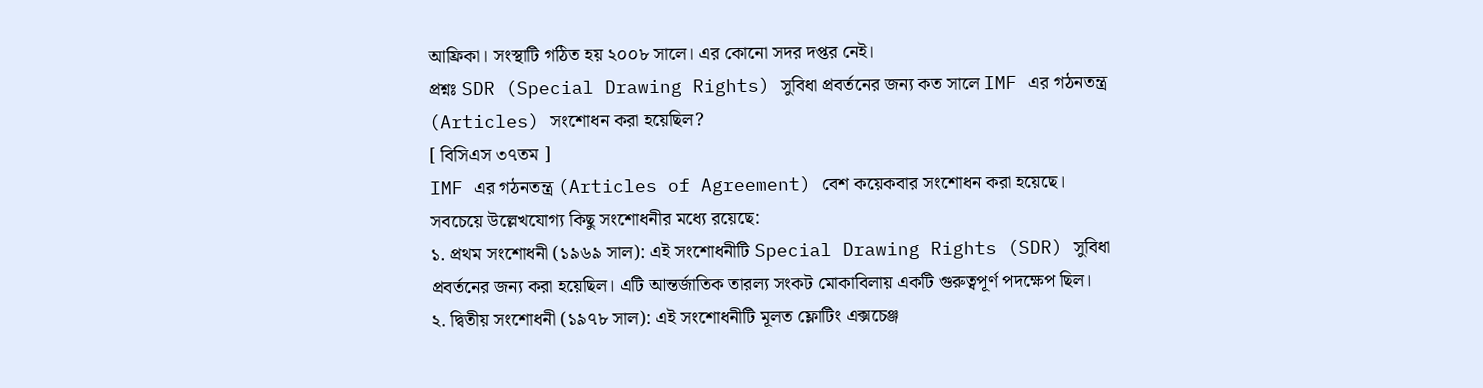আফ্রিকা। সংস্থাটি গঠিত হয় ২০০৮ সালে। এর কোনো সদর দপ্তর নেই।
প্রশ্নঃ SDR (Special Drawing Rights) সুবিধা প্রবর্তনের জন্য কত সালে IMF এর গঠনতন্ত্র (Articles) সংশোধন করা হয়েছিল?
[ বিসিএস ৩৭তম ]
IMF এর গঠনতন্ত্র (Articles of Agreement) বেশ কয়েকবার সংশোধন করা হয়েছে। সবচেয়ে উল্লেখযোগ্য কিছু সংশোধনীর মধ্যে রয়েছে:
১. প্রথম সংশোধনী (১৯৬৯ সাল): এই সংশোধনীটি Special Drawing Rights (SDR) সুবিধা প্রবর্তনের জন্য করা হয়েছিল। এটি আন্তর্জাতিক তারল্য সংকট মোকাবিলায় একটি গুরুত্বপূর্ণ পদক্ষেপ ছিল।
২. দ্বিতীয় সংশোধনী (১৯৭৮ সাল): এই সংশোধনীটি মূলত ফ্লোটিং এক্সচেঞ্জ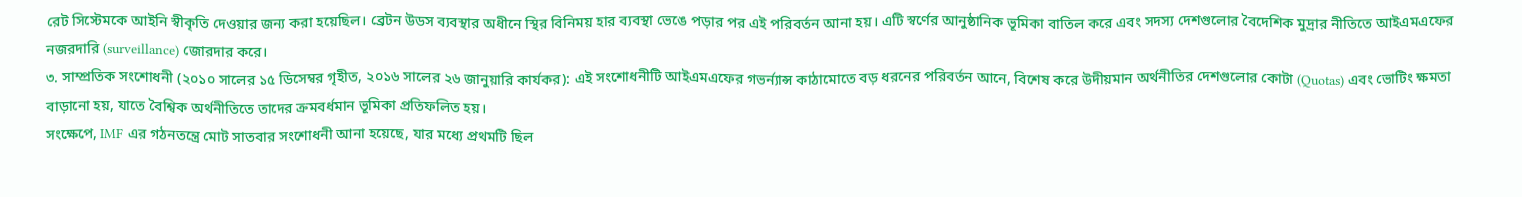রেট সিস্টেমকে আইনি স্বীকৃতি দেওয়ার জন্য করা হয়েছিল। ব্রেটন উডস ব্যবস্থার অধীনে স্থির বিনিময় হার ব্যবস্থা ভেঙে পড়ার পর এই পরিবর্তন আনা হয়। এটি স্বর্ণের আনুষ্ঠানিক ভূমিকা বাতিল করে এবং সদস্য দেশগুলোর বৈদেশিক মুদ্রার নীতিতে আইএমএফের নজরদারি (surveillance) জোরদার করে।
৩. সাম্প্রতিক সংশোধনী (২০১০ সালের ১৫ ডিসেম্বর গৃহীত, ২০১৬ সালের ২৬ জানুয়ারি কার্যকর): এই সংশোধনীটি আইএমএফের গভর্ন্যান্স কাঠামোতে বড় ধরনের পরিবর্তন আনে, বিশেষ করে উদীয়মান অর্থনীতির দেশগুলোর কোটা (Quotas) এবং ভোটিং ক্ষমতা বাড়ানো হয়, যাতে বৈশ্বিক অর্থনীতিতে তাদের ক্রমবর্ধমান ভূমিকা প্রতিফলিত হয়।
সংক্ষেপে, IMF এর গঠনতন্ত্রে মোট সাতবার সংশোধনী আনা হয়েছে, যার মধ্যে প্রথমটি ছিল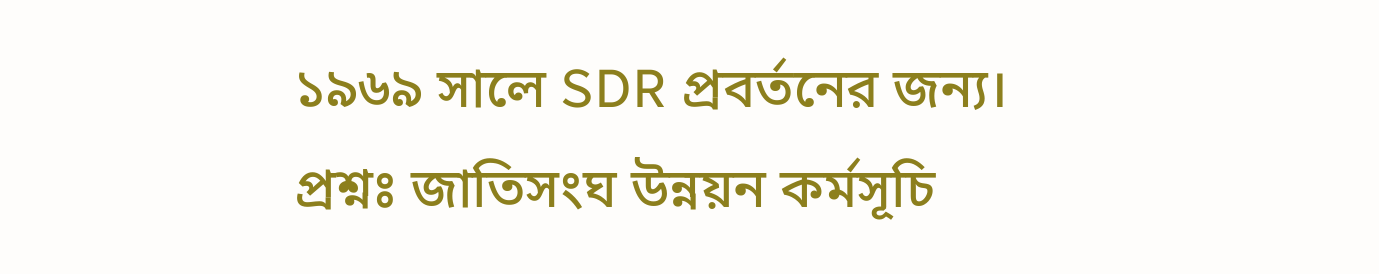১৯৬৯ সালে SDR প্রবর্তনের জন্য।
প্রশ্নঃ জাতিসংঘ উন্নয়ন কর্মসূচি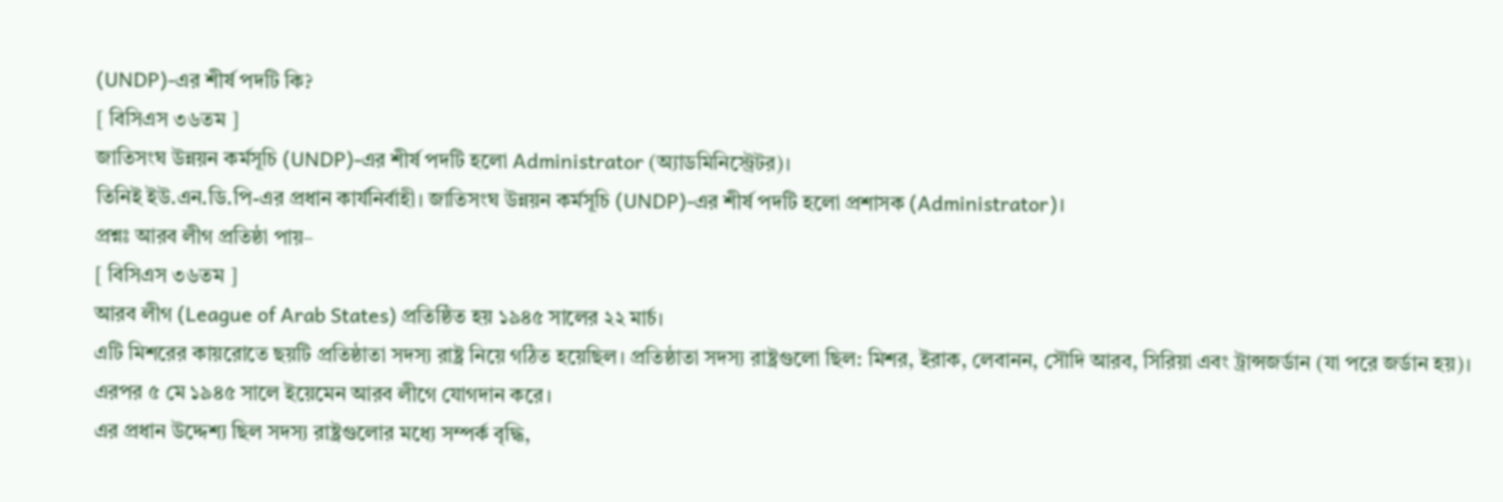(UNDP)-এর শীর্ষ পদটি কি?
[ বিসিএস ৩৬তম ]
জাতিসংঘ উন্নয়ন কর্মসূচি (UNDP)-এর শীর্ষ পদটি হলো Administrator (অ্যাডমিনিস্ট্রেটর)।
তিনিই ইউ.এন.ডি.পি-এর প্রধান কার্যনির্বাহী। জাতিসংঘ উন্নয়ন কর্মসূচি (UNDP)-এর শীর্ষ পদটি হলো প্রশাসক (Administrator)।
প্রশ্নঃ আরব লীগ প্রতিষ্ঠা পায়–
[ বিসিএস ৩৬তম ]
আরব লীগ (League of Arab States) প্রতিষ্ঠিত হয় ১৯৪৫ সালের ২২ মার্চ।
এটি মিশরের কায়রোতে ছয়টি প্রতিষ্ঠাতা সদস্য রাষ্ট্র নিয়ে গঠিত হয়েছিল। প্রতিষ্ঠাতা সদস্য রাষ্ট্রগুলো ছিল: মিশর, ইরাক, লেবানন, সৌদি আরব, সিরিয়া এবং ট্রান্সজর্ডান (যা পরে জর্ডান হয়)। এরপর ৫ মে ১৯৪৫ সালে ইয়েমেন আরব লীগে যোগদান করে।
এর প্রধান উদ্দেশ্য ছিল সদস্য রাষ্ট্রগুলোর মধ্যে সম্পর্ক বৃদ্ধি,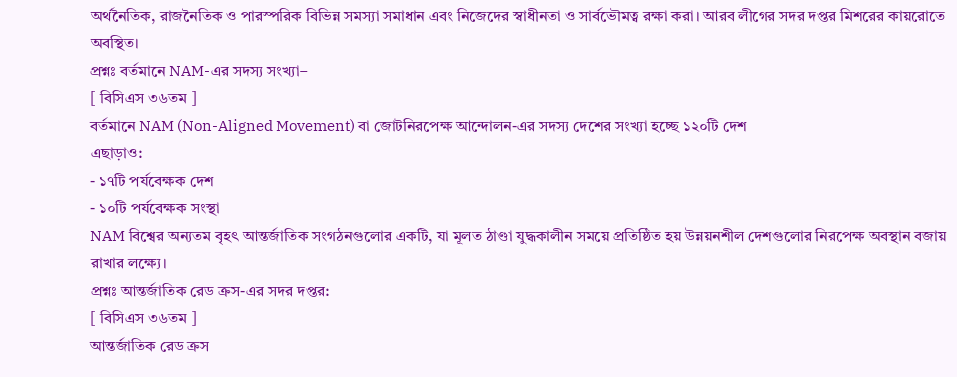অর্থনৈতিক, রাজনৈতিক ও পারস্পরিক বিভিন্ন সমস্যা সমাধান এবং নিজেদের স্বাধীনতা ও সার্বভৌমত্ব রক্ষা করা। আরব লীগের সদর দপ্তর মিশরের কায়রোতে অবস্থিত।
প্রশ্নঃ বর্তমানে NAM-এর সদস্য সংখ্যা–
[ বিসিএস ৩৬তম ]
বর্তমানে NAM (Non-Aligned Movement) বা জোটনিরপেক্ষ আন্দোলন-এর সদস্য দেশের সংখ্যা হচ্ছে ১২০টি দেশ
এছাড়াও:
- ১৭টি পর্যবেক্ষক দেশ
- ১০টি পর্যবেক্ষক সংস্থা
NAM বিশ্বের অন্যতম বৃহৎ আন্তর্জাতিক সংগঠনগুলোর একটি, যা মূলত ঠাণ্ডা যুদ্ধকালীন সময়ে প্রতিষ্ঠিত হয় উন্নয়নশীল দেশগুলোর নিরপেক্ষ অবস্থান বজায় রাখার লক্ষ্যে।
প্রশ্নঃ আন্তর্জাতিক রেড ক্রস-এর সদর দপ্তর:
[ বিসিএস ৩৬তম ]
আন্তর্জাতিক রেড ক্রস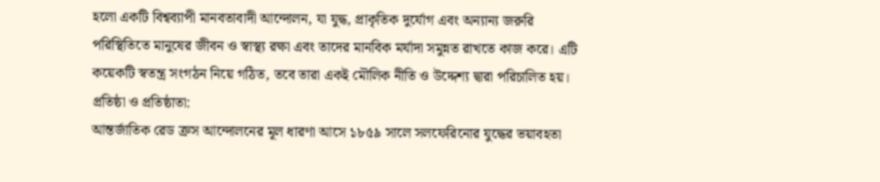হলো একটি বিশ্বব্যাপী মানবতাবাদী আন্দোলন, যা যুদ্ধ, প্রাকৃতিক দুর্যোগ এবং অন্যান্য জরুরি পরিস্থিতিতে মানুষের জীবন ও স্বাস্থ্য রক্ষা এবং তাদের মানবিক মর্যাদা সমুন্নত রাখতে কাজ করে। এটি কয়েকটি স্বতন্ত্র সংগঠন নিয়ে গঠিত, তবে তারা একই মৌলিক নীতি ও উদ্দেশ্য দ্বারা পরিচালিত হয়।
প্রতিষ্ঠা ও প্রতিষ্ঠাতা:
আন্তর্জাতিক রেড ক্রস আন্দোলনের মূল ধারণা আসে ১৮৫৯ সালে সলফেরিনোর যুদ্ধের ভয়াবহতা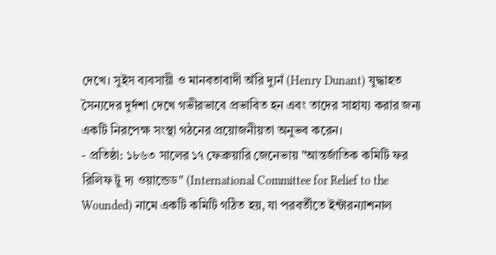দেখে। সুইস ব্যবসায়ী ও মানবতাবাদী অঁরি দ্যুনঁ (Henry Dunant) যুদ্ধাহত সৈন্যদের দুর্দশা দেখে গভীরভাবে প্রভাবিত হন এবং তাদের সাহায্য করার জন্য একটি নিরপেক্ষ সংস্থা গঠনের প্রয়োজনীয়তা অনুভব করেন।
- প্রতিষ্ঠা: ১৮৬৩ সালের ১৭ ফেব্রুয়ারি জেনেভায় "আন্তর্জাতিক কমিটি ফর রিলিফ টু দ্য ওয়ান্ডেড" (International Committee for Relief to the Wounded) নামে একটি কমিটি গঠিত হয়, যা পরবর্তীতে ইন্টারন্যাশনাল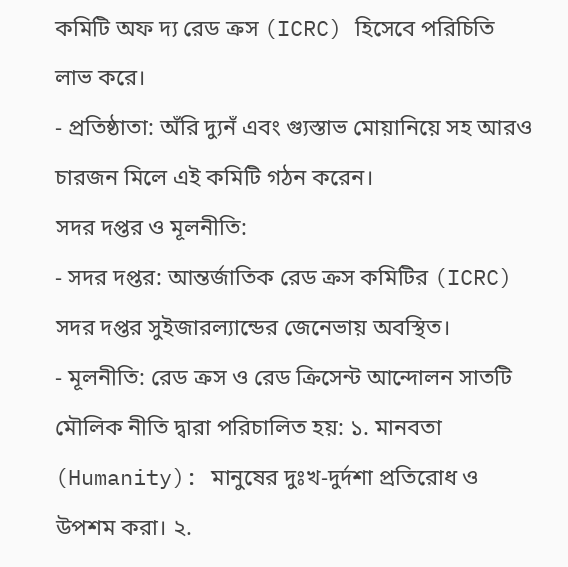কমিটি অফ দ্য রেড ক্রস (ICRC) হিসেবে পরিচিতি লাভ করে।
- প্রতিষ্ঠাতা: অঁরি দ্যুনঁ এবং গ্যুস্তাভ মোয়ানিয়ে সহ আরও চারজন মিলে এই কমিটি গঠন করেন।
সদর দপ্তর ও মূলনীতি:
- সদর দপ্তর: আন্তর্জাতিক রেড ক্রস কমিটির (ICRC) সদর দপ্তর সুইজারল্যান্ডের জেনেভায় অবস্থিত।
- মূলনীতি: রেড ক্রস ও রেড ক্রিসেন্ট আন্দোলন সাতটি মৌলিক নীতি দ্বারা পরিচালিত হয়: ১. মানবতা (Humanity): মানুষের দুঃখ-দুর্দশা প্রতিরোধ ও উপশম করা। ২.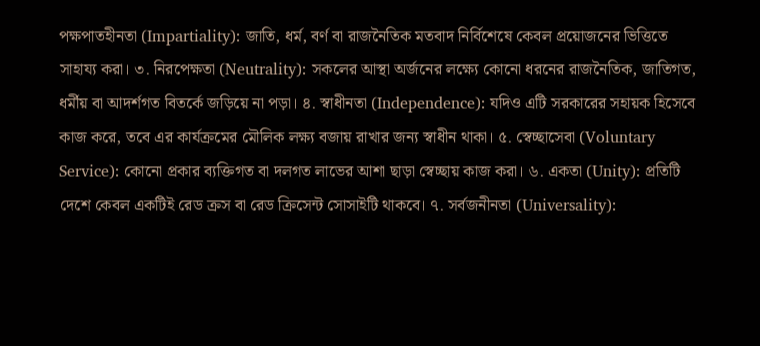পক্ষপাতহীনতা (Impartiality): জাতি, ধর্ম, বর্ণ বা রাজনৈতিক মতবাদ নির্বিশেষে কেবল প্রয়োজনের ভিত্তিতে সাহায্য করা। ৩. নিরপেক্ষতা (Neutrality): সকলের আস্থা অর্জনের লক্ষ্যে কোনো ধরনের রাজনৈতিক, জাতিগত, ধর্মীয় বা আদর্শগত বিতর্কে জড়িয়ে না পড়া। ৪. স্বাধীনতা (Independence): যদিও এটি সরকারের সহায়ক হিসেবে কাজ করে, তবে এর কার্যক্রমের মৌলিক লক্ষ্য বজায় রাখার জন্য স্বাধীন থাকা। ৫. স্বেচ্ছাসেবা (Voluntary Service): কোনো প্রকার ব্যক্তিগত বা দলগত লাভের আশা ছাড়া স্বেচ্ছায় কাজ করা। ৬. একতা (Unity): প্রতিটি দেশে কেবল একটিই রেড ক্রস বা রেড ক্রিসেন্ট সোসাইটি থাকবে। ৭. সর্বজনীনতা (Universality):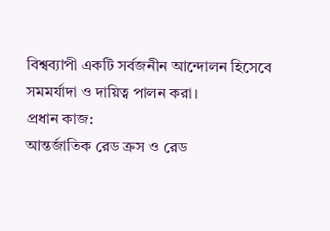বিশ্বব্যাপী একটি সর্বজনীন আন্দোলন হিসেবে সমমর্যাদা ও দায়িত্ব পালন করা।
প্রধান কাজ:
আন্তর্জাতিক রেড ক্রস ও রেড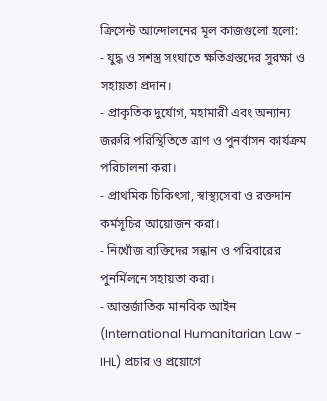ক্রিসেন্ট আন্দোলনের মূল কাজগুলো হলো:
- যুদ্ধ ও সশস্ত্র সংঘাতে ক্ষতিগ্রস্তদের সুরক্ষা ও সহায়তা প্রদান।
- প্রাকৃতিক দুর্যোগ, মহামারী এবং অন্যান্য জরুরি পরিস্থিতিতে ত্রাণ ও পুনর্বাসন কার্যক্রম পরিচালনা করা।
- প্রাথমিক চিকিৎসা, স্বাস্থ্যসেবা ও রক্তদান কর্মসূচির আয়োজন করা।
- নিখোঁজ ব্যক্তিদের সন্ধান ও পরিবারের পুনর্মিলনে সহায়তা করা।
- আন্তর্জাতিক মানবিক আইন (International Humanitarian Law - IHL) প্রচার ও প্রয়োগে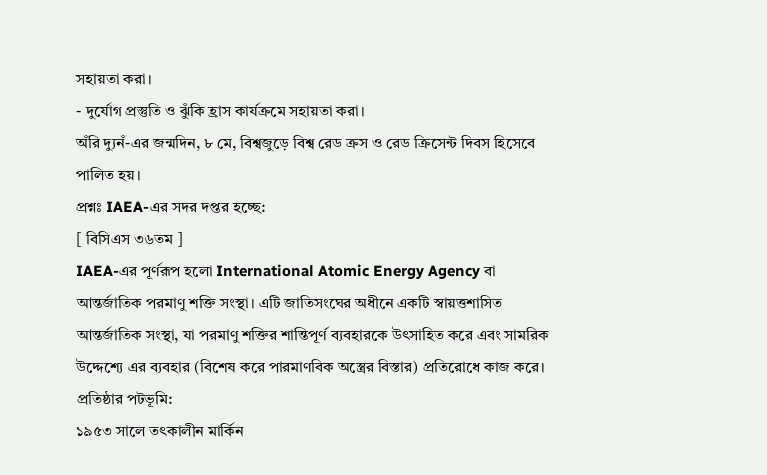সহায়তা করা।
- দুর্যোগ প্রস্তুতি ও ঝুঁকি হ্রাস কার্যক্রমে সহায়তা করা।
অঁরি দ্যুনঁ-এর জন্মদিন, ৮ মে, বিশ্বজুড়ে বিশ্ব রেড ক্রস ও রেড ক্রিসেন্ট দিবস হিসেবে পালিত হয়।
প্রশ্নঃ IAEA-এর সদর দপ্তর হচ্ছে:
[ বিসিএস ৩৬তম ]
IAEA-এর পূর্ণরূপ হলো International Atomic Energy Agency বা আন্তর্জাতিক পরমাণু শক্তি সংস্থা। এটি জাতিসংঘের অধীনে একটি স্বায়ত্তশাসিত আন্তর্জাতিক সংস্থা, যা পরমাণু শক্তির শান্তিপূর্ণ ব্যবহারকে উৎসাহিত করে এবং সামরিক উদ্দেশ্যে এর ব্যবহার (বিশেষ করে পারমাণবিক অস্ত্রের বিস্তার) প্রতিরোধে কাজ করে।
প্রতিষ্ঠার পটভূমি:
১৯৫৩ সালে তৎকালীন মার্কিন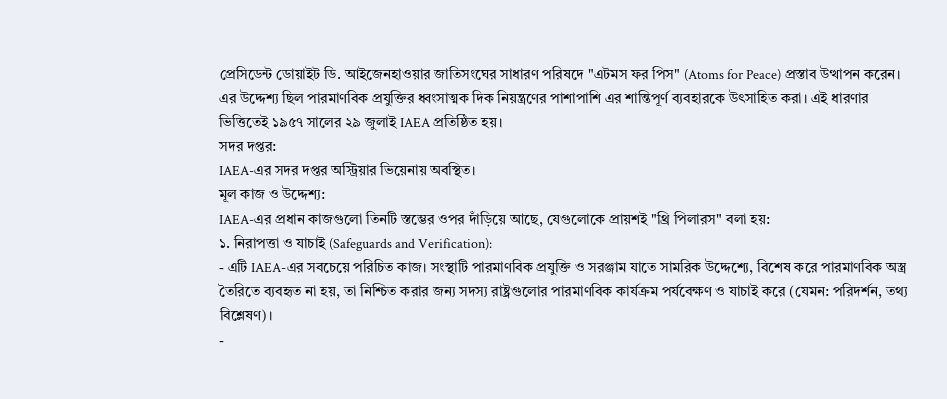প্রেসিডেন্ট ডোয়াইট ডি. আইজেনহাওয়ার জাতিসংঘের সাধারণ পরিষদে "এটমস ফর পিস" (Atoms for Peace) প্রস্তাব উত্থাপন করেন। এর উদ্দেশ্য ছিল পারমাণবিক প্রযুক্তির ধ্বংসাত্মক দিক নিয়ন্ত্রণের পাশাপাশি এর শান্তিপূর্ণ ব্যবহারকে উৎসাহিত করা। এই ধারণার ভিত্তিতেই ১৯৫৭ সালের ২৯ জুলাই IAEA প্রতিষ্ঠিত হয়।
সদর দপ্তর:
IAEA-এর সদর দপ্তর অস্ট্রিয়ার ভিয়েনায় অবস্থিত।
মূল কাজ ও উদ্দেশ্য:
IAEA-এর প্রধান কাজগুলো তিনটি স্তম্ভের ওপর দাঁড়িয়ে আছে, যেগুলোকে প্রায়শই "থ্রি পিলারস" বলা হয়:
১. নিরাপত্তা ও যাচাই (Safeguards and Verification):
- এটি IAEA-এর সবচেয়ে পরিচিত কাজ। সংস্থাটি পারমাণবিক প্রযুক্তি ও সরঞ্জাম যাতে সামরিক উদ্দেশ্যে, বিশেষ করে পারমাণবিক অস্ত্র তৈরিতে ব্যবহৃত না হয়, তা নিশ্চিত করার জন্য সদস্য রাষ্ট্রগুলোর পারমাণবিক কার্যক্রম পর্যবেক্ষণ ও যাচাই করে (যেমন: পরিদর্শন, তথ্য বিশ্লেষণ)।
-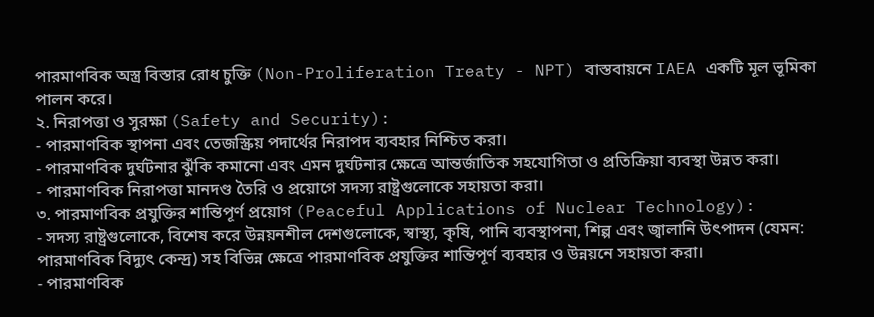পারমাণবিক অস্ত্র বিস্তার রোধ চুক্তি (Non-Proliferation Treaty - NPT) বাস্তবায়নে IAEA একটি মূল ভূমিকা পালন করে।
২. নিরাপত্তা ও সুরক্ষা (Safety and Security):
- পারমাণবিক স্থাপনা এবং তেজস্ক্রিয় পদার্থের নিরাপদ ব্যবহার নিশ্চিত করা।
- পারমাণবিক দুর্ঘটনার ঝুঁকি কমানো এবং এমন দুর্ঘটনার ক্ষেত্রে আন্তর্জাতিক সহযোগিতা ও প্রতিক্রিয়া ব্যবস্থা উন্নত করা।
- পারমাণবিক নিরাপত্তা মানদণ্ড তৈরি ও প্রয়োগে সদস্য রাষ্ট্রগুলোকে সহায়তা করা।
৩. পারমাণবিক প্রযুক্তির শান্তিপূর্ণ প্রয়োগ (Peaceful Applications of Nuclear Technology):
- সদস্য রাষ্ট্রগুলোকে, বিশেষ করে উন্নয়নশীল দেশগুলোকে, স্বাস্থ্য, কৃষি, পানি ব্যবস্থাপনা, শিল্প এবং জ্বালানি উৎপাদন (যেমন: পারমাণবিক বিদ্যুৎ কেন্দ্র) সহ বিভিন্ন ক্ষেত্রে পারমাণবিক প্রযুক্তির শান্তিপূর্ণ ব্যবহার ও উন্নয়নে সহায়তা করা।
- পারমাণবিক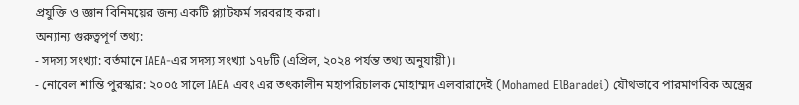প্রযুক্তি ও জ্ঞান বিনিময়ের জন্য একটি প্ল্যাটফর্ম সরবরাহ করা।
অন্যান্য গুরুত্বপূর্ণ তথ্য:
- সদস্য সংখ্যা: বর্তমানে IAEA-এর সদস্য সংখ্যা ১৭৮টি (এপ্রিল, ২০২৪ পর্যন্ত তথ্য অনুযায়ী)।
- নোবেল শান্তি পুরস্কার: ২০০৫ সালে IAEA এবং এর তৎকালীন মহাপরিচালক মোহাম্মদ এলবারাদেই (Mohamed ElBaradei) যৌথভাবে পারমাণবিক অস্ত্রের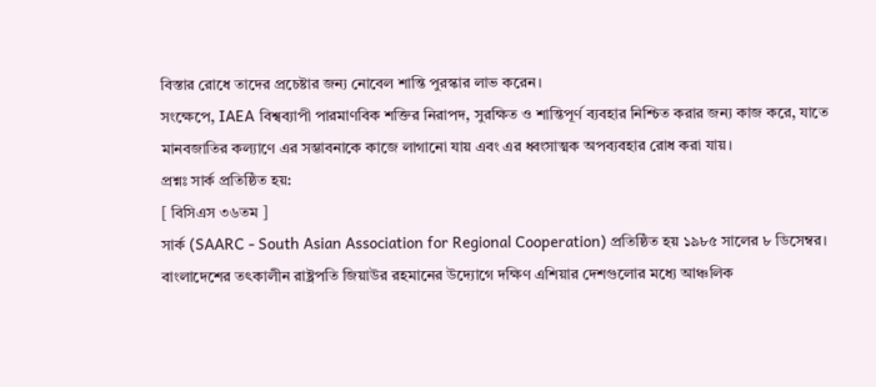বিস্তার রোধে তাদের প্রচেষ্টার জন্য নোবেল শান্তি পুরস্কার লাভ করেন।
সংক্ষেপে, IAEA বিশ্বব্যাপী পারমাণবিক শক্তির নিরাপদ, সুরক্ষিত ও শান্তিপূর্ণ ব্যবহার নিশ্চিত করার জন্য কাজ করে, যাতে মানবজাতির কল্যাণে এর সম্ভাবনাকে কাজে লাগানো যায় এবং এর ধ্বংসাত্মক অপব্যবহার রোধ করা যায়।
প্রশ্নঃ সার্ক প্রতিষ্ঠিত হয়:
[ বিসিএস ৩৬তম ]
সার্ক (SAARC - South Asian Association for Regional Cooperation) প্রতিষ্ঠিত হয় ১৯৮৫ সালের ৮ ডিসেম্বর।
বাংলাদেশের তৎকালীন রাষ্ট্রপতি জিয়াউর রহমানের উদ্যোগে দক্ষিণ এশিয়ার দেশগুলোর মধ্যে আঞ্চলিক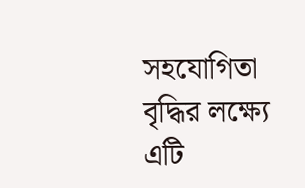সহযোগিতা বৃদ্ধির লক্ষ্যে এটি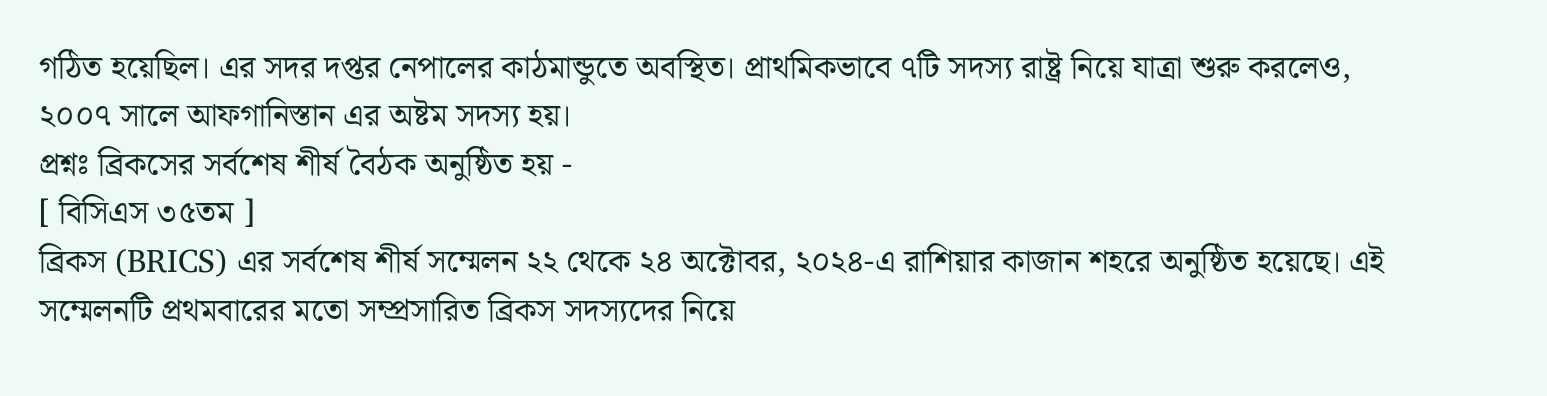গঠিত হয়েছিল। এর সদর দপ্তর নেপালের কাঠমান্ডুতে অবস্থিত। প্রাথমিকভাবে ৭টি সদস্য রাষ্ট্র নিয়ে যাত্রা শুরু করলেও, ২০০৭ সালে আফগানিস্তান এর অষ্টম সদস্য হয়।
প্রশ্নঃ ব্রিকসের সর্বশেষ শীর্ষ বৈঠক অনুষ্ঠিত হয় -
[ বিসিএস ৩৫তম ]
ব্রিকস (BRICS) এর সর্বশেষ শীর্ষ সম্মেলন ২২ থেকে ২৪ অক্টোবর, ২০২৪-এ রাশিয়ার কাজান শহরে অনুষ্ঠিত হয়েছে। এই সম্মেলনটি প্রথমবারের মতো সম্প্রসারিত ব্রিকস সদস্যদের নিয়ে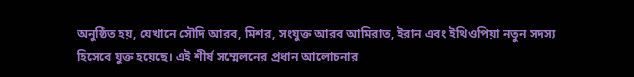অনুষ্ঠিত হয়, যেখানে সৌদি আরব, মিশর, সংযুক্ত আরব আমিরাত, ইরান এবং ইথিওপিয়া নতুন সদস্য হিসেবে যুক্ত হয়েছে। এই শীর্ষ সম্মেলনের প্রধান আলোচনার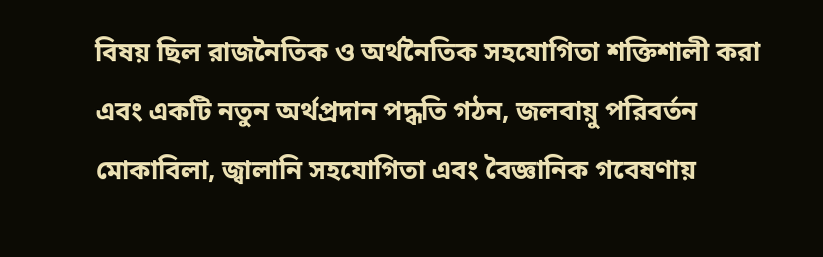বিষয় ছিল রাজনৈতিক ও অর্থনৈতিক সহযোগিতা শক্তিশালী করা এবং একটি নতুন অর্থপ্রদান পদ্ধতি গঠন, জলবায়ু পরিবর্তন মোকাবিলা, জ্বালানি সহযোগিতা এবং বৈজ্ঞানিক গবেষণায়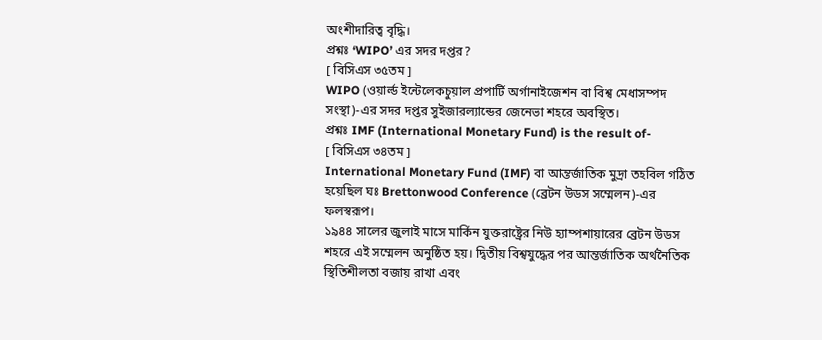অংশীদারিত্ব বৃদ্ধি।
প্রশ্নঃ ‘WIPO’ এর সদর দপ্তর?
[ বিসিএস ৩৫তম ]
WIPO (ওয়ার্ল্ড ইন্টেলেকচুয়াল প্রপার্টি অর্গানাইজেশন বা বিশ্ব মেধাসম্পদ সংস্থা)-এর সদর দপ্তর সুইজারল্যান্ডের জেনেভা শহরে অবস্থিত।
প্রশ্নঃ IMF (International Monetary Fund) is the result of-
[ বিসিএস ৩৪তম ]
International Monetary Fund (IMF) বা আন্তর্জাতিক মুদ্রা তহবিল গঠিত হয়েছিল ঘঃ Brettonwood Conference (ব্রেটন উডস সম্মেলন)-এর ফলস্বরূপ।
১৯৪৪ সালের জুলাই মাসে মার্কিন যুক্তরাষ্ট্রের নিউ হ্যাম্পশায়ারের ব্রেটন উডস শহরে এই সম্মেলন অনুষ্ঠিত হয়। দ্বিতীয় বিশ্বযুদ্ধের পর আন্তর্জাতিক অর্থনৈতিক স্থিতিশীলতা বজায় রাখা এবং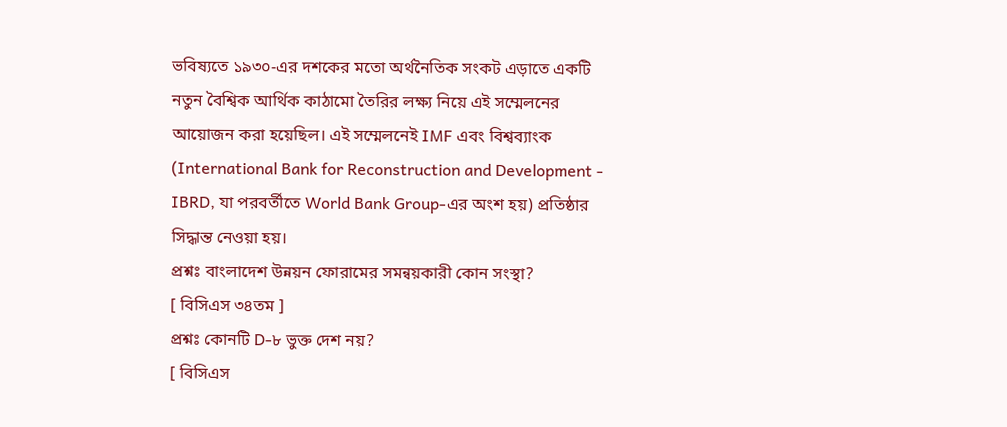ভবিষ্যতে ১৯৩০-এর দশকের মতো অর্থনৈতিক সংকট এড়াতে একটি নতুন বৈশ্বিক আর্থিক কাঠামো তৈরির লক্ষ্য নিয়ে এই সম্মেলনের আয়োজন করা হয়েছিল। এই সম্মেলনেই IMF এবং বিশ্বব্যাংক (International Bank for Reconstruction and Development - IBRD, যা পরবর্তীতে World Bank Group-এর অংশ হয়) প্রতিষ্ঠার সিদ্ধান্ত নেওয়া হয়।
প্রশ্নঃ বাংলাদেশ উন্নয়ন ফোরামের সমন্বয়কারী কোন সংস্থা?
[ বিসিএস ৩৪তম ]
প্রশ্নঃ কোনটি D-৮ ভুক্ত দেশ নয়?
[ বিসিএস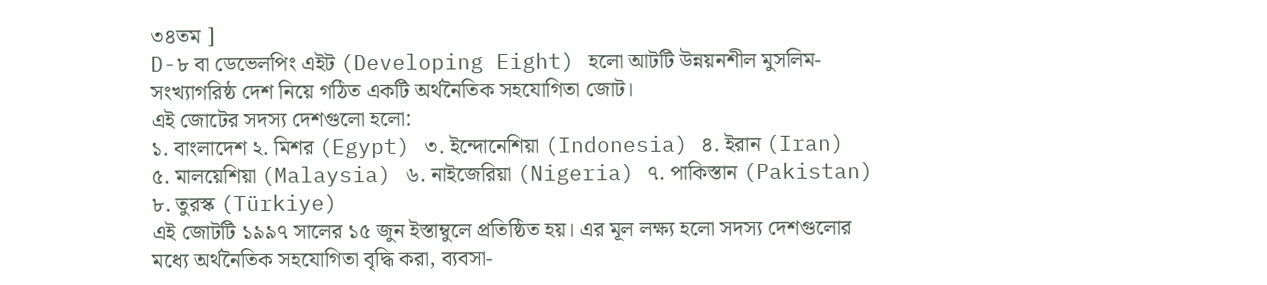৩৪তম ]
D-৮ বা ডেভেলপিং এইট (Developing Eight) হলো আটটি উন্নয়নশীল মুসলিম-সংখ্যাগরিষ্ঠ দেশ নিয়ে গঠিত একটি অর্থনৈতিক সহযোগিতা জোট।
এই জোটের সদস্য দেশগুলো হলো:
১. বাংলাদেশ ২. মিশর (Egypt) ৩. ইন্দোনেশিয়া (Indonesia) ৪. ইরান (Iran) ৫. মালয়েশিয়া (Malaysia) ৬. নাইজেরিয়া (Nigeria) ৭. পাকিস্তান (Pakistan) ৮. তুরস্ক (Türkiye)
এই জোটটি ১৯৯৭ সালের ১৫ জুন ইস্তাম্বুলে প্রতিষ্ঠিত হয়। এর মূল লক্ষ্য হলো সদস্য দেশগুলোর মধ্যে অর্থনৈতিক সহযোগিতা বৃদ্ধি করা, ব্যবসা-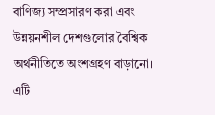বাণিজ্য সম্প্রসারণ করা এবং উন্নয়নশীল দেশগুলোর বৈশ্বিক অর্থনীতিতে অংশগ্রহণ বাড়ানো। এটি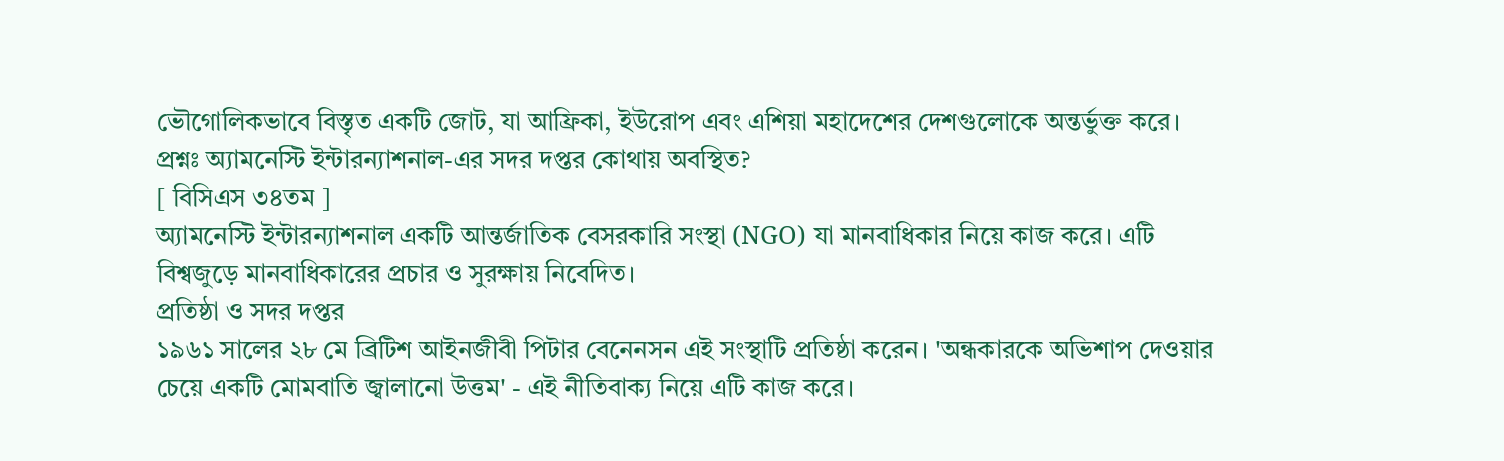ভৌগোলিকভাবে বিস্তৃত একটি জোট, যা আফ্রিকা, ইউরোপ এবং এশিয়া মহাদেশের দেশগুলোকে অন্তর্ভুক্ত করে।
প্রশ্নঃ অ্যামনেস্টি ইন্টারন্যাশনাল-এর সদর দপ্তর কোথায় অবস্থিত?
[ বিসিএস ৩৪তম ]
অ্যামনেস্টি ইন্টারন্যাশনাল একটি আন্তর্জাতিক বেসরকারি সংস্থা (NGO) যা মানবাধিকার নিয়ে কাজ করে। এটি বিশ্বজুড়ে মানবাধিকারের প্রচার ও সুরক্ষায় নিবেদিত।
প্রতিষ্ঠা ও সদর দপ্তর
১৯৬১ সালের ২৮ মে ব্রিটিশ আইনজীবী পিটার বেনেনসন এই সংস্থাটি প্রতিষ্ঠা করেন। 'অন্ধকারকে অভিশাপ দেওয়ার চেয়ে একটি মোমবাতি জ্বালানো উত্তম' - এই নীতিবাক্য নিয়ে এটি কাজ করে।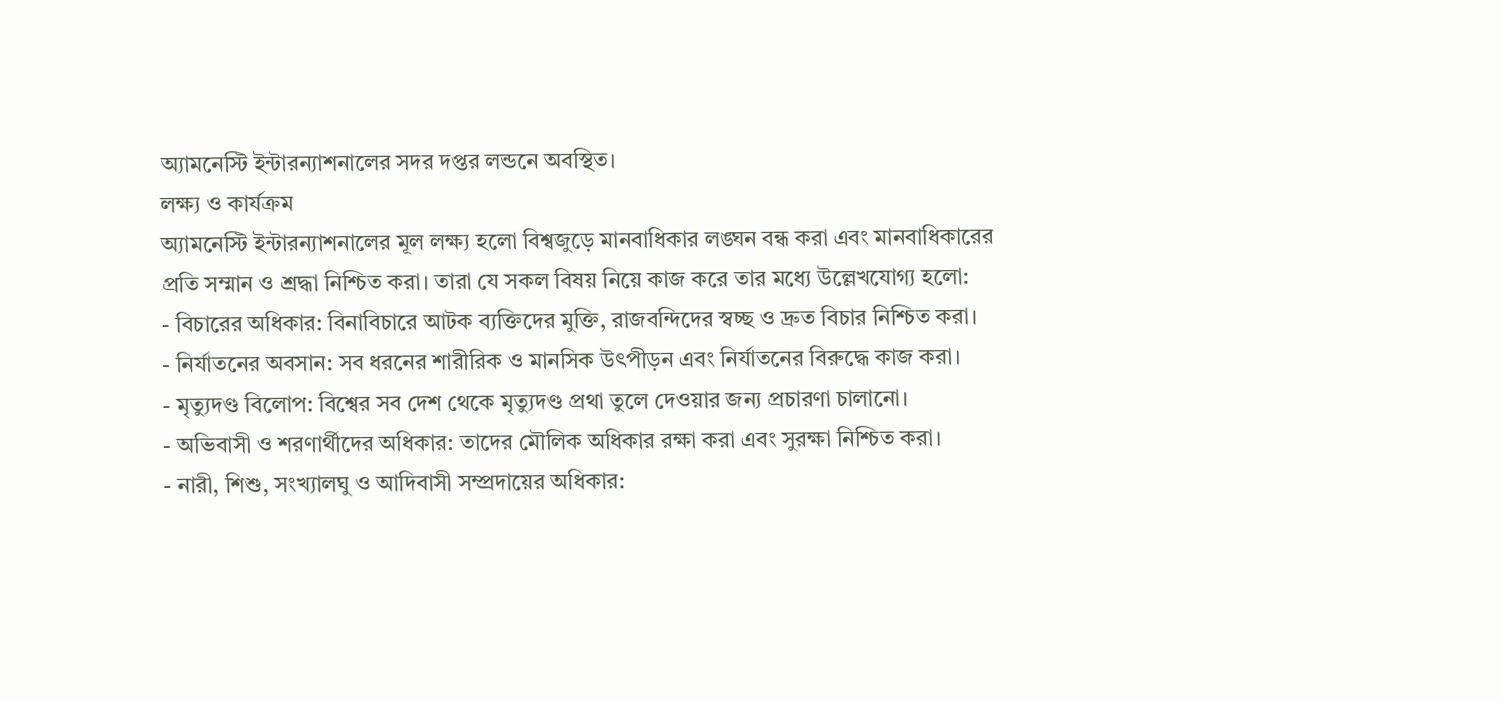অ্যামনেস্টি ইন্টারন্যাশনালের সদর দপ্তর লন্ডনে অবস্থিত।
লক্ষ্য ও কার্যক্রম
অ্যামনেস্টি ইন্টারন্যাশনালের মূল লক্ষ্য হলো বিশ্বজুড়ে মানবাধিকার লঙ্ঘন বন্ধ করা এবং মানবাধিকারের প্রতি সম্মান ও শ্রদ্ধা নিশ্চিত করা। তারা যে সকল বিষয় নিয়ে কাজ করে তার মধ্যে উল্লেখযোগ্য হলো:
- বিচারের অধিকার: বিনাবিচারে আটক ব্যক্তিদের মুক্তি, রাজবন্দিদের স্বচ্ছ ও দ্রুত বিচার নিশ্চিত করা।
- নির্যাতনের অবসান: সব ধরনের শারীরিক ও মানসিক উৎপীড়ন এবং নির্যাতনের বিরুদ্ধে কাজ করা।
- মৃত্যুদণ্ড বিলোপ: বিশ্বের সব দেশ থেকে মৃত্যুদণ্ড প্রথা তুলে দেওয়ার জন্য প্রচারণা চালানো।
- অভিবাসী ও শরণার্থীদের অধিকার: তাদের মৌলিক অধিকার রক্ষা করা এবং সুরক্ষা নিশ্চিত করা।
- নারী, শিশু, সংখ্যালঘু ও আদিবাসী সম্প্রদায়ের অধিকার: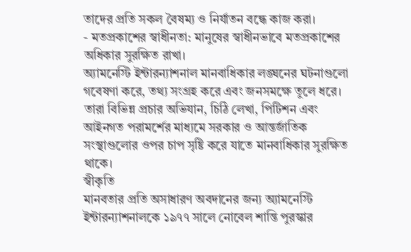তাদের প্রতি সকল বৈষম্য ও নির্যাতন বন্ধে কাজ করা।
- মতপ্রকাশের স্বাধীনতা: মানুষের স্বাধীনভাবে মতপ্রকাশের অধিকার সুরক্ষিত রাখা।
অ্যামনেস্টি ইন্টারন্যাশনাল মানবাধিকার লঙ্ঘনের ঘটনাগুলো গবেষণা করে, তথ্য সংগ্রহ করে এবং জনসমক্ষে তুলে ধরে। তারা বিভিন্ন প্রচার অভিযান, চিঠি লেখা, পিটিশন এবং আইনগত পরামর্শের মাধ্যমে সরকার ও আন্তর্জাতিক সংস্থাগুলোর ওপর চাপ সৃষ্টি করে যাতে মানবাধিকার সুরক্ষিত থাকে।
স্বীকৃতি
মানবতার প্রতি অসাধারণ অবদানের জন্য অ্যামনেস্টি ইন্টারন্যাশনালকে ১৯৭৭ সালে নোবেল শান্তি পুরস্কার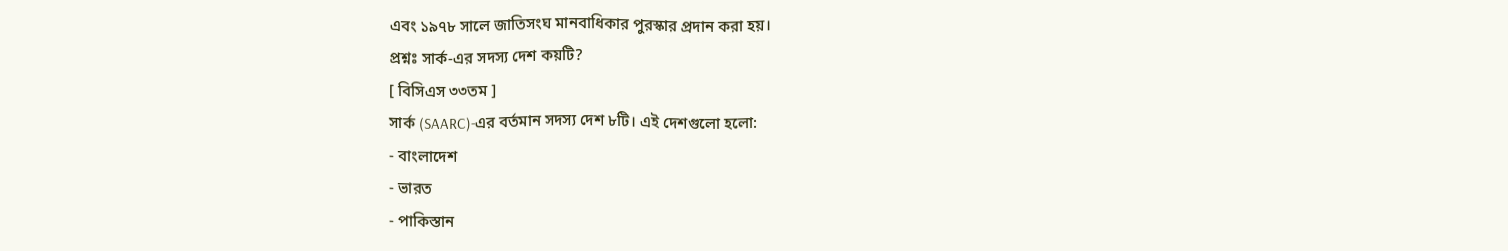এবং ১৯৭৮ সালে জাতিসংঘ মানবাধিকার পুরস্কার প্রদান করা হয়।
প্রশ্নঃ সার্ক-এর সদস্য দেশ কয়টি?
[ বিসিএস ৩৩তম ]
সার্ক (SAARC)-এর বর্তমান সদস্য দেশ ৮টি। এই দেশগুলো হলো:
- বাংলাদেশ
- ভারত
- পাকিস্তান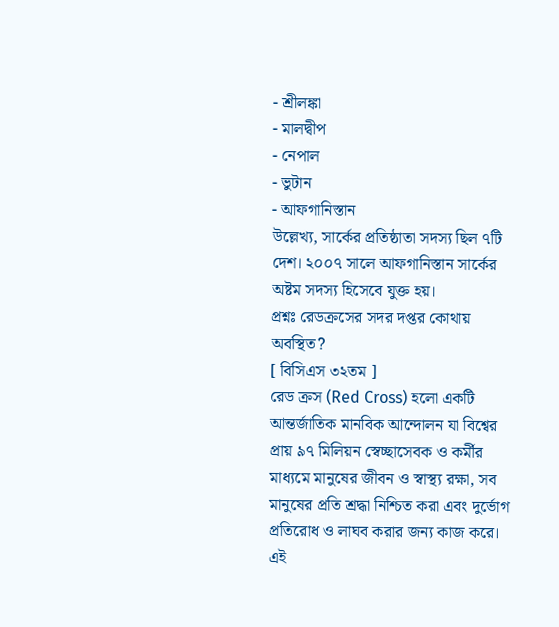- শ্রীলঙ্কা
- মালদ্বীপ
- নেপাল
- ভুটান
- আফগানিস্তান
উল্লেখ্য, সার্কের প্রতিষ্ঠাতা সদস্য ছিল ৭টি দেশ। ২০০৭ সালে আফগানিস্তান সার্কের অষ্টম সদস্য হিসেবে যুক্ত হয়।
প্রশ্নঃ রেডক্রসের সদর দপ্তর কোথায় অবস্থিত?
[ বিসিএস ৩২তম ]
রেড ক্রস (Red Cross) হলো একটি আন্তর্জাতিক মানবিক আন্দোলন যা বিশ্বের প্রায় ৯৭ মিলিয়ন স্বেচ্ছাসেবক ও কর্মীর মাধ্যমে মানুষের জীবন ও স্বাস্থ্য রক্ষা, সব মানুষের প্রতি শ্রদ্ধা নিশ্চিত করা এবং দুর্ভোগ প্রতিরোধ ও লাঘব করার জন্য কাজ করে। এই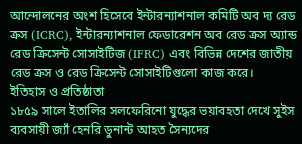আন্দোলনের অংশ হিসেবে ইন্টারন্যাশনাল কমিটি অব দ্য রেড ক্রস (ICRC), ইন্টারন্যাশনাল ফেডারেশন অব রেড ক্রস অ্যান্ড রেড ক্রিসেন্ট সোসাইটিজ (IFRC) এবং বিভিন্ন দেশের জাতীয় রেড ক্রস ও রেড ক্রিসেন্ট সোসাইটিগুলো কাজ করে।
ইতিহাস ও প্রতিষ্ঠাতা
১৮৫৯ সালে ইতালির সলফেরিনো যুদ্ধের ভয়াবহতা দেখে সুইস ব্যবসায়ী জ্যাঁ হেনরি ডুনান্ট আহত সৈন্যদের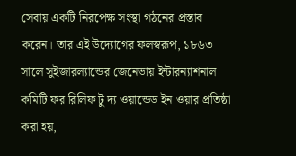সেবায় একটি নিরপেক্ষ সংস্থা গঠনের প্রস্তাব করেন। তার এই উদ্যোগের ফলস্বরূপ, ১৮৬৩ সালে সুইজারল্যান্ডের জেনেভায় ইন্টারন্যাশনাল কমিটি ফর রিলিফ টু দ্য ওয়ান্ডেড ইন ওয়ার প্রতিষ্ঠা করা হয়,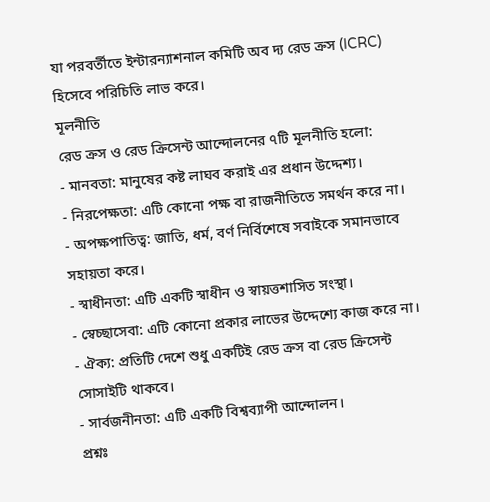যা পরবর্তীতে ইন্টারন্যাশনাল কমিটি অব দ্য রেড ক্রস (ICRC) হিসেবে পরিচিতি লাভ করে।
মূলনীতি
রেড ক্রস ও রেড ক্রিসেন্ট আন্দোলনের ৭টি মূলনীতি হলো:
- মানবতা: মানুষের কষ্ট লাঘব করাই এর প্রধান উদ্দেশ্য।
- নিরপেক্ষতা: এটি কোনো পক্ষ বা রাজনীতিতে সমর্থন করে না।
- অপক্ষপাতিত্ব: জাতি, ধর্ম, বর্ণ নির্বিশেষে সবাইকে সমানভাবে সহায়তা করে।
- স্বাধীনতা: এটি একটি স্বাধীন ও স্বায়ত্তশাসিত সংস্থা।
- স্বেচ্ছাসেবা: এটি কোনো প্রকার লাভের উদ্দেশ্যে কাজ করে না।
- ঐক্য: প্রতিটি দেশে শুধু একটিই রেড ক্রস বা রেড ক্রিসেন্ট সোসাইটি থাকবে।
- সার্বজনীনতা: এটি একটি বিশ্বব্যাপী আন্দোলন।
প্রশ্নঃ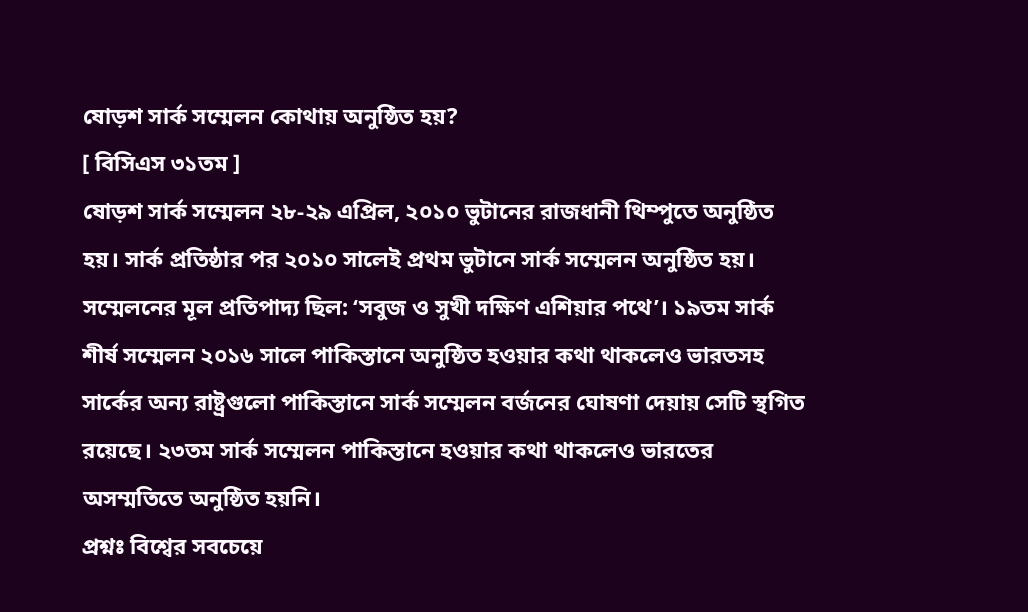ষোড়শ সার্ক সম্মেলন কোথায় অনুষ্ঠিত হয়?
[ বিসিএস ৩১তম ]
ষোড়শ সার্ক সম্মেলন ২৮-২৯ এপ্রিল, ২০১০ ভুটানের রাজধানী থিম্পুতে অনুষ্ঠিত হয়। সার্ক প্রতিষ্ঠার পর ২০১০ সালেই প্রথম ভুটানে সার্ক সম্মেলন অনুষ্ঠিত হয়। সম্মেলনের মূল প্রতিপাদ্য ছিল: ‘সবুজ ও সুখী দক্ষিণ এশিয়ার পথে’। ১৯তম সার্ক শীর্ষ সম্মেলন ২০১৬ সালে পাকিস্তানে অনুষ্ঠিত হওয়ার কথা থাকলেও ভারতসহ সার্কের অন্য রাষ্ট্রগুলো পাকিস্তানে সার্ক সম্মেলন বর্জনের ঘোষণা দেয়ায় সেটি স্থগিত রয়েছে। ২৩তম সার্ক সম্মেলন পাকিস্তানে হওয়ার কথা থাকলেও ভারতের অসম্মতিতে অনুষ্ঠিত হয়নি।
প্রশ্নঃ বিশ্বের সবচেয়ে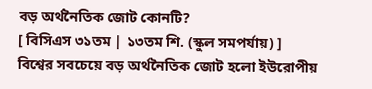বড় অর্থনৈতিক জোট কোনটি?
[ বিসিএস ৩১তম | ১৩তম শি. (স্কুল সমপর্যায়) ]
বিশ্বের সবচেয়ে বড় অর্থনৈতিক জোট হলো ইউরোপীয়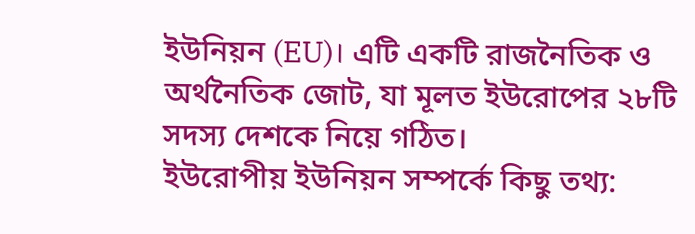ইউনিয়ন (EU)। এটি একটি রাজনৈতিক ও অর্থনৈতিক জোট, যা মূলত ইউরোপের ২৮টি সদস্য দেশকে নিয়ে গঠিত।
ইউরোপীয় ইউনিয়ন সম্পর্কে কিছু তথ্য: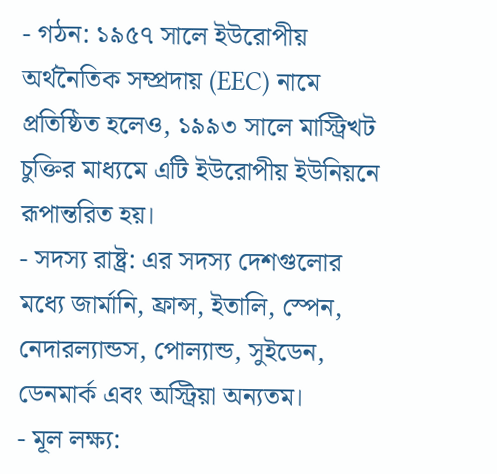- গঠন: ১৯৫৭ সালে ইউরোপীয় অর্থনৈতিক সম্প্রদায় (EEC) নামে প্রতিষ্ঠিত হলেও, ১৯৯৩ সালে মাস্ট্রিখট চুক্তির মাধ্যমে এটি ইউরোপীয় ইউনিয়নে রূপান্তরিত হয়।
- সদস্য রাষ্ট্র: এর সদস্য দেশগুলোর মধ্যে জার্মানি, ফ্রান্স, ইতালি, স্পেন, নেদারল্যান্ডস, পোল্যান্ড, সুইডেন, ডেনমার্ক এবং অস্ট্রিয়া অন্যতম।
- মূল লক্ষ্য: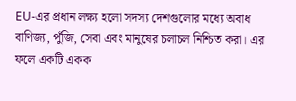EU-এর প্রধান লক্ষ্য হলো সদস্য দেশগুলোর মধ্যে অবাধ বাণিজ্য, পুঁজি, সেবা এবং মানুষের চলাচল নিশ্চিত করা। এর ফলে একটি একক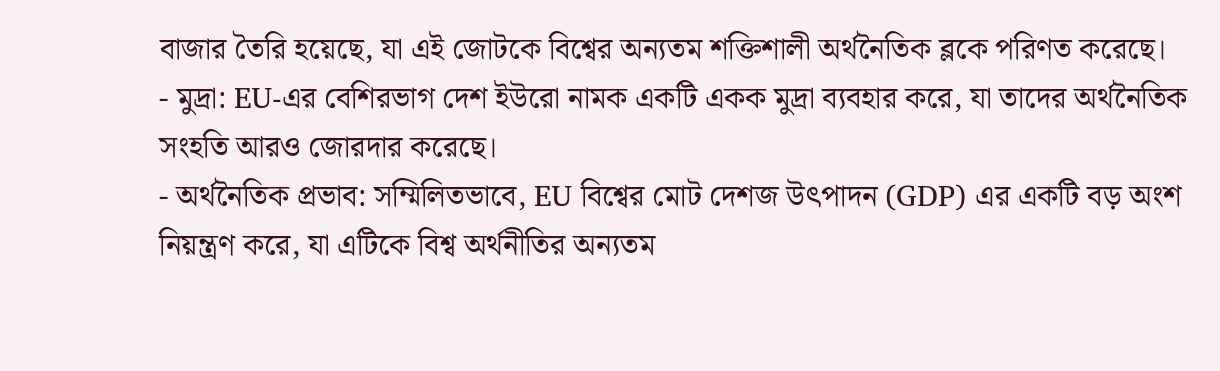বাজার তৈরি হয়েছে, যা এই জোটকে বিশ্বের অন্যতম শক্তিশালী অর্থনৈতিক ব্লকে পরিণত করেছে।
- মুদ্রা: EU-এর বেশিরভাগ দেশ ইউরো নামক একটি একক মুদ্রা ব্যবহার করে, যা তাদের অর্থনৈতিক সংহতি আরও জোরদার করেছে।
- অর্থনৈতিক প্রভাব: সম্মিলিতভাবে, EU বিশ্বের মোট দেশজ উৎপাদন (GDP) এর একটি বড় অংশ নিয়ন্ত্রণ করে, যা এটিকে বিশ্ব অর্থনীতির অন্যতম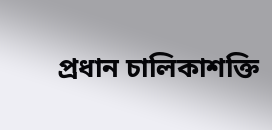প্রধান চালিকাশক্তি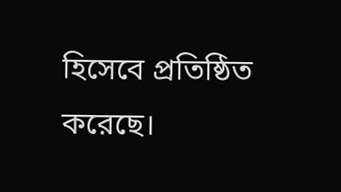হিসেবে প্রতিষ্ঠিত করেছে।